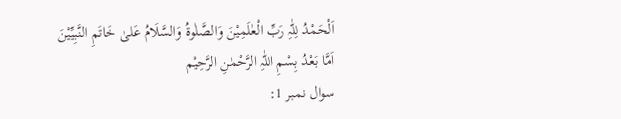اَلْحَمْدُ لِلّٰہِ رَبِّ الْعٰلَمِیْنَ وَالصَّلٰوۃُ وَالسَّلَامُ عَلیٰ خَاتَمِ النَّبِیِّیْنَ
اَمَّا بَعْدُ بِسْمِ اللّٰہِ الرَّحْمٰنِ الرَّحِیْم
سوال نمبر 1: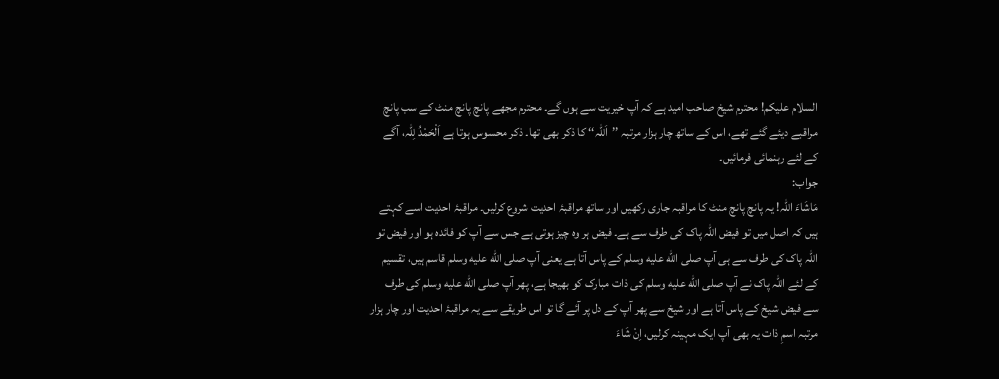السلام علیکم! محترم شیخ صاحب امید ہے کہ آپ خیریت سے ہوں گے۔ محترم مجھے پانچ پانچ منٹ کے سب پانچ مراقبے دیئے گئے تھے، اس کے ساتھ چار ہزار مرتبہ ’’اَللّٰہ‘‘ کا ذکر بھی تھا۔ ذکر محسوس ہوتا ہے اَلْحَمْدُ لِلّٰہ، آگے کے لئے رہنمائی فرمائیں۔
جواب:
مَاشَاءَ اللہ! یہ پانچ پانچ منٹ کا مراقبہ جاری رکھیں اور ساتھ مراقبۂ احدیت شروع کرلیں۔ مراقبۂ احدیت اسے کہتے ہیں کہ اصل میں تو فیض اللہ پاک کی طرف سے ہے۔ فیض ہر وہ چیز ہوتی ہے جس سے آپ کو فائدہ ہو اور فیض تو اللہ پاک کی طرف سے ہی آپ صلى الله عليه وسلم کے پاس آتا ہے یعنی آپ صلى الله عليه وسلم قاسم ہیں، تقسیم کے لئے اللہ پاک نے آپ صلى الله عليه وسلم کی ذات مبارک کو بھیجا ہے، پھر آپ صلى الله عليه وسلم کی طرف سے فیض شیخ کے پاس آتا ہے اور شیخ سے پھر آپ کے دل پر آئے گا تو اس طریقے سے یہ مراقبۂ احدیت اور چار ہزار مرتبہ اسمِ ذات یہ بھی آپ ایک مہینہ کرلیں، اِنْ شَاءَ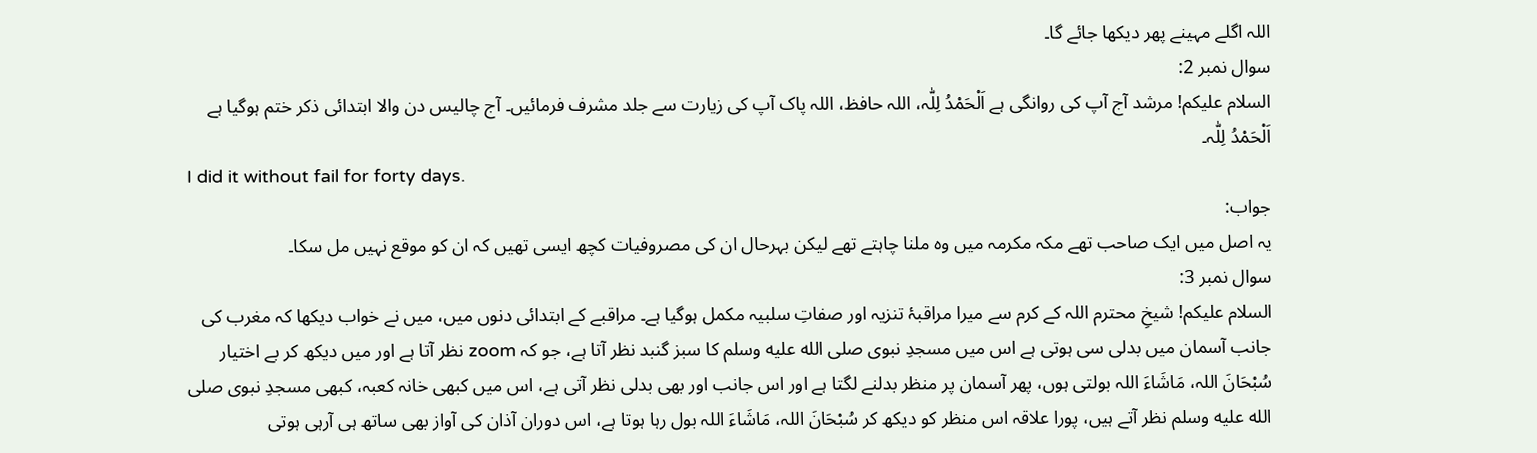اللہ اگلے مہینے پھر دیکھا جائے گا۔
سوال نمبر 2:
السلام علیکم! مرشد آج آپ کی روانگی ہے اَلْحَمْدُ لِلّٰہ، اللہ حافظ، اللہ پاک آپ کی زیارت سے جلد مشرف فرمائیں۔ آج چالیس دن والا ابتدائی ذکر ختم ہوگیا ہے اَلْحَمْدُ لِلّٰہ۔
I did it without fail for forty days.
جواب:
یہ اصل میں ایک صاحب تھے مکہ مکرمہ میں وہ ملنا چاہتے تھے لیکن بہرحال ان کی مصروفیات کچھ ایسی تھیں کہ ان کو موقع نہیں مل سکا۔
سوال نمبر 3:
السلام علیکم! شیخِ محترم اللہ کے کرم سے میرا مراقبۂ تنزیہ اور صفاتِ سلبیہ مکمل ہوگیا ہے۔ مراقبے کے ابتدائی دنوں میں، میں نے خواب دیکھا کہ مغرب کی جانب آسمان میں بدلی سی ہوتی ہے اس میں مسجدِ نبوی صلى الله عليه وسلم کا سبز گنبد نظر آتا ہے، جو کہ zoom نظر آتا ہے اور میں دیکھ کر بے اختیار سُبْحَانَ اللہ، مَاشَاءَ اللہ بولتی ہوں، پھر آسمان پر منظر بدلنے لگتا ہے اور اس جانب اور بھی بدلی نظر آتی ہے، اس میں کبھی خانہ کعبہ، کبھی مسجدِ نبوی صلى الله عليه وسلم نظر آتے ہیں، پورا علاقہ اس منظر کو دیکھ کر سُبْحَانَ اللہ، مَاشَاءَ اللہ بول رہا ہوتا ہے، اس دوران آذان کی آواز بھی ساتھ ہی آرہی ہوتی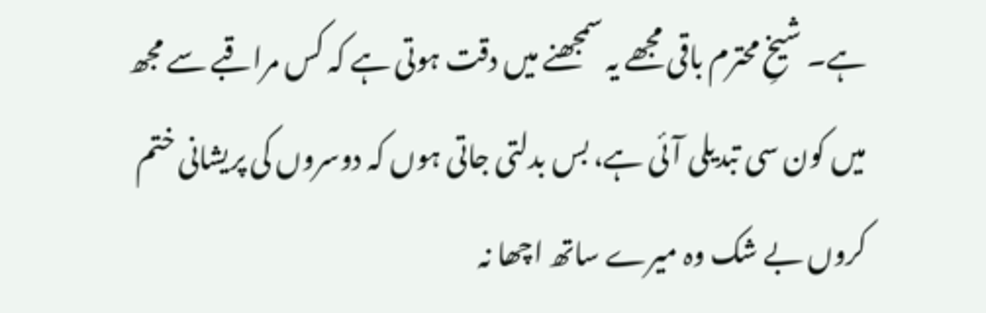ہے۔ شیخِ محترم باقی مجھے یہ سمجھنے میں دقت ہوتی ہے کہ کس مراقبے سے مجھ میں کون سی تبدیلی آئی ہے، بس بدلتی جاتی ہوں کہ دوسروں کی پریشانی ختم کروں بے شک وہ میرے ساتھ اچھا نہ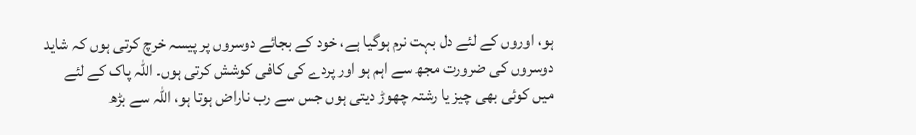ہو، اوروں کے لئے دل بہت نرم ہوگیا ہے، خود کے بجائے دوسروں پر پیسہ خرچ کرتی ہوں کہ شاید دوسروں کی ضرورت مجھ سے اہم ہو اور پردے کی کافی کوشش کرتی ہوں۔ اللہ پاک کے لئے میں کوئی بھی چیز یا رشتہ چھوڑ دیتی ہوں جس سے رب ناراض ہوتا ہو، اللہ سے بڑھ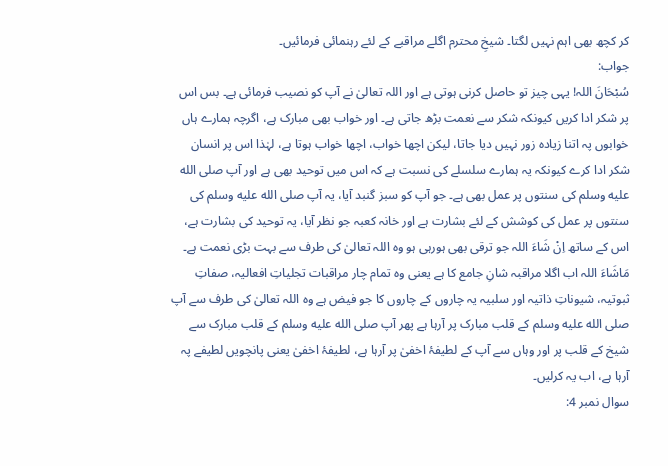کر کچھ بھی اہم نہیں لگتا۔ شیخِ محترم اگلے مراقبے کے لئے رہنمائی فرمائیں۔
جواب:
سُبْحَانَ اللہ! یہی چیز تو حاصل کرنی ہوتی ہے اور اللہ تعالیٰ نے آپ کو نصیب فرمائی ہے۔ بس اس پر شکر ادا کریں کیونکہ شکر سے نعمت بڑھ جاتی ہے۔ اور خواب بھی مبارک ہے، اگرچہ ہمارے ہاں خوابوں پہ اتنا زیادہ زور نہیں دیا جاتا، لیکن اچھا خواب، اچھا خواب ہوتا ہے، لہٰذا اس پر انسان شکر ادا کرے کیونکہ یہ ہمارے سلسلے کی نسبت ہے کہ اس میں توحید بھی ہے اور آپ صلى الله عليه وسلم کی سنتوں پر عمل بھی ہے۔ جو آپ کو سبز گنبد آیا، یہ آپ صلى الله عليه وسلم کی سنتوں پر عمل کی کوشش کے لئے بشارت ہے اور خانہ کعبہ جو نظر آیا، یہ توحید کی بشارت ہے، اس کے ساتھ اِنْ شَاءَ اللہ جو ترقی بھی ہورہی ہو وہ اللہ تعالیٰ کی طرف سے بہت بڑی نعمت ہے۔ مَاشَاءَ اللہ اب اگلا مراقبہ شانِ جامع کا ہے یعنی وہ تمام چار مراقبات تجلیاتِ افعالیہ، صفاتِ ثبوتیہ، شیوناتِ ذاتیہ اور سلبیہ یہ چاروں کے چاروں کا جو فیض ہے وہ اللہ تعالیٰ کی طرف سے آپ صلى الله عليه وسلم کے قلب مبارک پر آرہا ہے پھر آپ صلى الله عليه وسلم کے قلب مبارک سے شیخ کے قلب پر اور وہاں سے آپ کے لطیفۂ اخفیٰ پر آرہا ہے، لطیفۂ اخفیٰ یعنی پانچویں لطیفے پہ آرہا ہے، اب یہ کرلیں۔
سوال نمبر 4: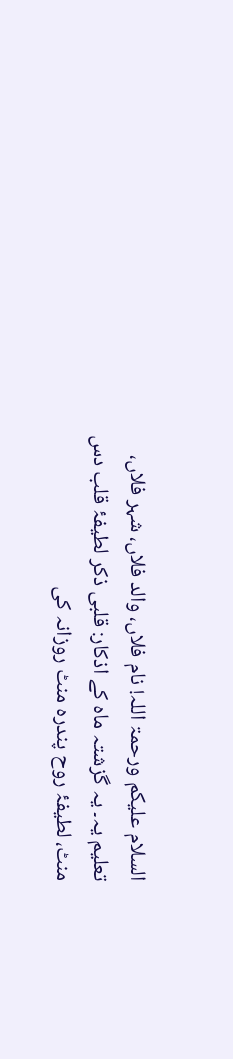السلام علیکم ورحمۃ اللہ! نام فلاں، والد فلاں، شہر فلاں، تعلیم یہ۔ یہ گزشتہ ماہ کے اذکار: قلبی ذکر لطیفۂ قلب دس منٹ، لطیفۂ روح پندرہ منٹ روزانہ کی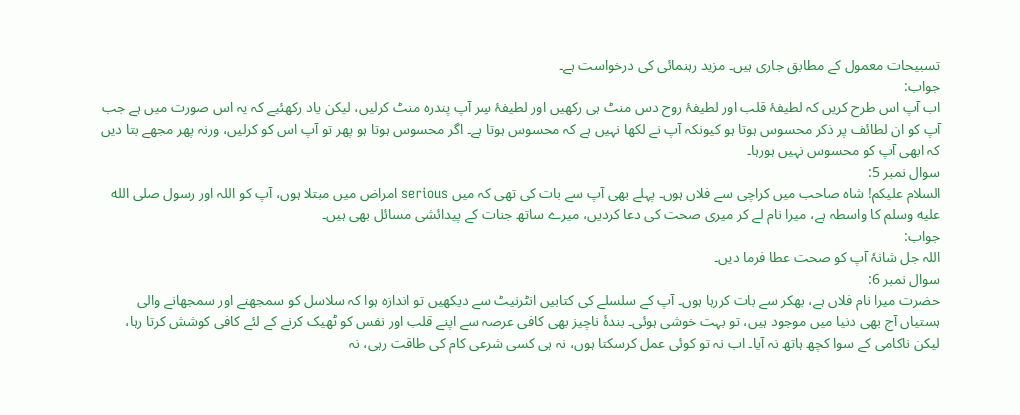تسبیحات معمول کے مطابق جاری ہیں۔ مزید رہنمائی کی درخواست ہے۔
جواب:
اب آپ اس طرح کریں کہ لطیفۂ قلب اور لطیفۂ روح دس منٹ ہی رکھیں اور لطیفۂ سِر آپ پندرہ منٹ کرلیں، لیکن یاد رکھئیے کہ یہ اس صورت میں ہے جب آپ کو ان لطائف پر ذکر محسوس ہوتا ہو کیونکہ آپ نے لکھا نہیں ہے کہ محسوس ہوتا ہے۔ اگر محسوس ہوتا ہو پھر تو آپ اس کو کرلیں، ورنہ پھر مجھے بتا دیں کہ ابھی آپ کو محسوس نہیں ہورہا۔
سوال نمبر 5:
السلام علیکم! شاہ صاحب میں کراچی سے فلاں ہوں۔ پہلے بھی آپ سے بات کی تھی کہ میں serious امراض میں مبتلا ہوں، آپ کو اللہ اور رسول صلى الله عليه وسلم کا واسطہ ہے، میرا نام لے کر میری صحت کی دعا کردیں، میرے ساتھ جنات کے پیدائشی مسائل بھی ہیں۔
جواب:
اللہ جل شانہٗ آپ کو صحت عطا فرما دیں۔
سوال نمبر 6:
حضرت میرا نام فلاں ہے، بھکر سے بات کررہا ہوں۔ آپ کے سلسلے کی کتابیں انٹرنیٹ سے دیکھیں تو اندازہ ہوا کہ سلاسل کو سمجھنے اور سمجھانے والی ہستیاں آج بھی دنیا میں موجود ہیں، تو بہت خوشی ہوئی۔ بندۂ ناچیز بھی کافی عرصہ سے اپنے قلب اور نفس کو ٹھیک کرنے کے لئے کافی کوشش کرتا رہا، لیکن ناکامی کے سوا کچھ ہاتھ نہ آیا۔ اب نہ تو کوئی عمل کرسکتا ہوں، نہ ہی کسی شرعی کام کی طاقت رہی، نہ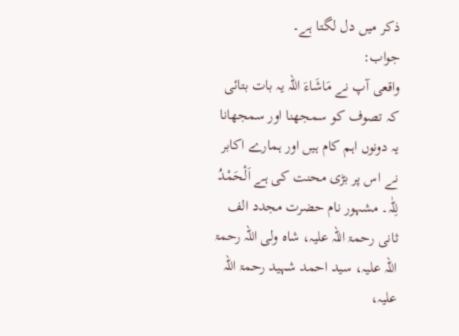ذکر میں دل لگتا ہے۔
جواب:
واقعی آپ نے مَاشَاءَ اللہ یہ بات بتائی کہ تصوف کو سمجھنا اور سمجھانا یہ دونوں اہم کام ہیں اور ہمارے اکابر نے اس پر بڑی محنت کی ہے اَلْحَمْدُ لِلّٰہ۔ مشہور نام حضرت مجدد الف ثانی رحمۃ اللہ علیہ، شاہ ولی اللہ رحمۃ اللہ علیہ، سید احمد شہید رحمۃ اللہ علیہ،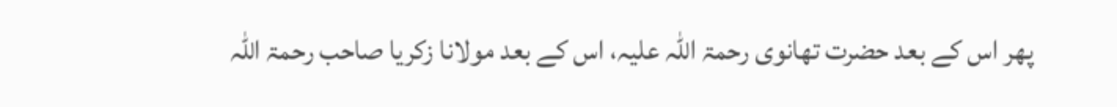پھر اس کے بعد حضرت تھانوی رحمۃ اللہ علیہ، اس کے بعد مولانا زکریا صاحب رحمۃ اللہ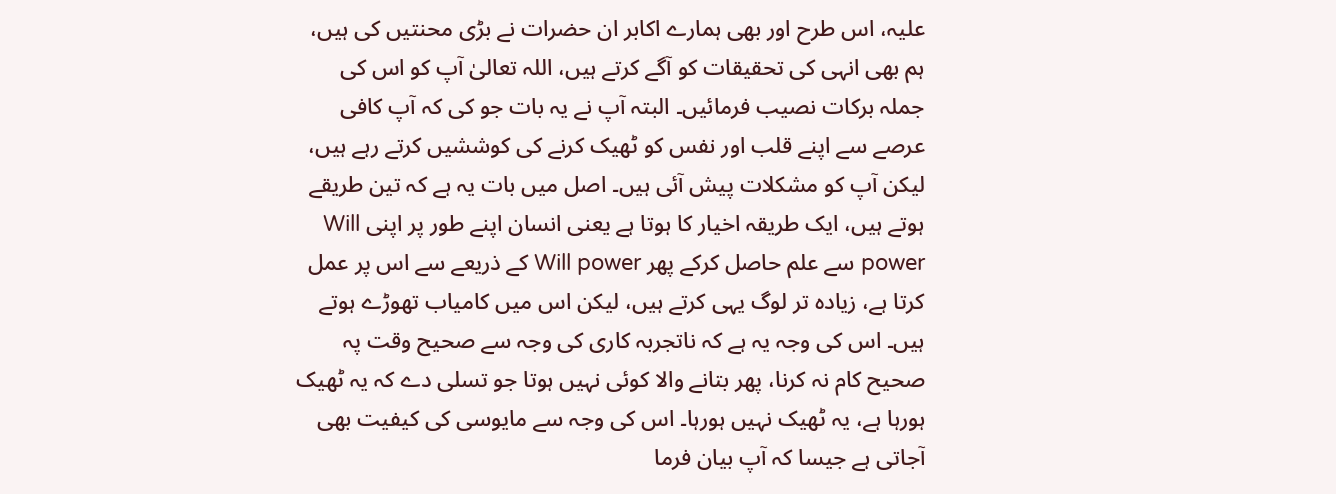علیہ، اس طرح اور بھی ہمارے اکابر ان حضرات نے بڑی محنتیں کی ہیں، ہم بھی انہی کی تحقیقات کو آگے کرتے ہیں، اللہ تعالیٰ آپ کو اس کی جملہ برکات نصیب فرمائیں۔ البتہ آپ نے یہ بات جو کی کہ آپ کافی عرصے سے اپنے قلب اور نفس کو ٹھیک کرنے کی کوششیں کرتے رہے ہیں، لیکن آپ کو مشکلات پیش آئی ہیں۔ اصل میں بات یہ ہے کہ تین طریقے ہوتے ہیں، ایک طریقہ اخیار کا ہوتا ہے یعنی انسان اپنے طور پر اپنی Will power سے علم حاصل کرکے پھر Will power کے ذریعے سے اس پر عمل کرتا ہے، زیادہ تر لوگ یہی کرتے ہیں، لیکن اس میں کامیاب تھوڑے ہوتے ہیں۔ اس کی وجہ یہ ہے کہ ناتجربہ کاری کی وجہ سے صحیح وقت پہ صحیح کام نہ کرنا، پھر بتانے والا کوئی نہیں ہوتا جو تسلی دے کہ یہ ٹھیک ہورہا ہے، یہ ٹھیک نہیں ہورہا۔ اس کی وجہ سے مایوسی کی کیفیت بھی آجاتی ہے جیسا کہ آپ بیان فرما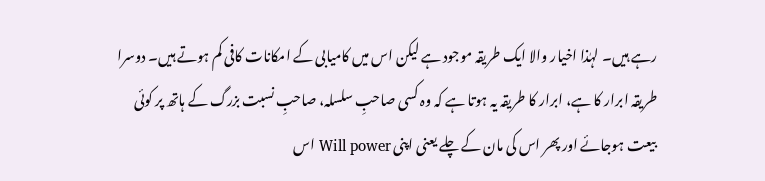رہے ہیں۔ لہٰذا اخیار والا ایک طریقہ موجود ہے لیکن اس میں کامیابی کے امکانات کافی کم ہوتے ہیں۔ دوسرا طریقہ ابرار کا ہے، ابرار کا طریقہ یہ ہوتا ہے کہ وہ کسی صاحبِ سلسلہ، صاحبِ نسبت بزرگ کے ہاتھ پر کوئی بیعت ہوجائے اور پھر اس کی مان کے چلے یعنی اپنی Will power اس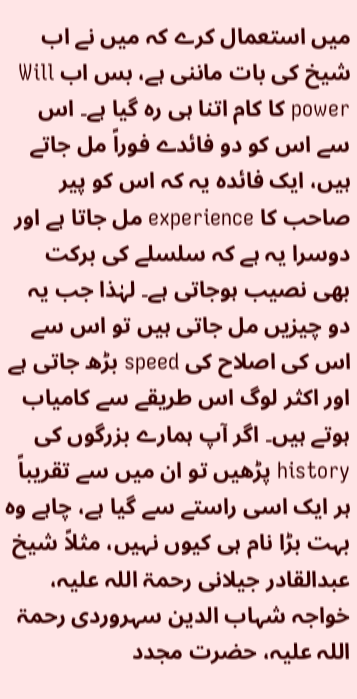میں استعمال کرے کہ میں نے اب شیخ کی بات ماننی ہے، بس اب Will power کا کام اتنا ہی رہ گیا ہے۔ اس سے اس کو دو فائدے فوراً مل جاتے ہیں، ایک فائدہ یہ کہ اس کو پیر صاحب کا experience مل جاتا ہے اور دوسرا یہ ہے کہ سلسلے کی برکت بھی نصیب ہوجاتی ہے۔ لہٰذا جب یہ دو چیزیں مل جاتی ہیں تو اس سے اس کی اصلاح کی speed بڑھ جاتی ہے اور اکثر لوگ اس طریقے سے کامیاب ہوتے ہیں۔ اگر آپ ہمارے بزرگوں کی history پڑھیں تو ان میں سے تقریباً ہر ایک اسی راستے سے گیا ہے، چاہے وہ بہت بڑا نام ہی کیوں نہیں، مثلاً شیخ عبدالقادر جیلانی رحمۃ اللہ علیہ، خواجہ شہاب الدین سہروردی رحمۃ اللہ علیہ، حضرت مجدد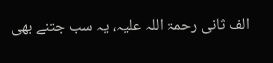الف ثانی رحمۃ اللہ علیہ، یہ سب جتنے بھی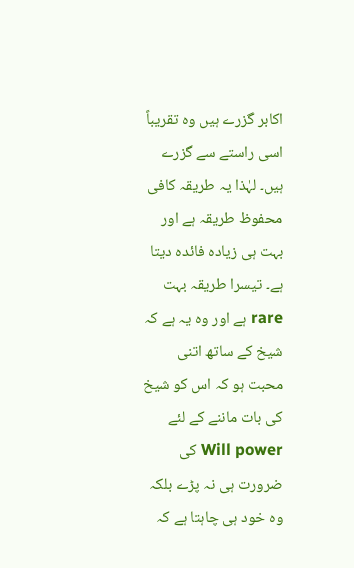اکابر گزرے ہیں وہ تقریباً اسی راستے سے گزرے ہیں۔ لہٰذا یہ طریقہ کافی محفوظ طریقہ ہے اور بہت ہی زیادہ فائدہ دیتا ہے۔ تیسرا طریقہ بہت rare ہے اور وہ یہ ہے کہ شیخ کے ساتھ اتنی محبت ہو کہ اس کو شیخ کی بات ماننے کے لئے Will power کی ضرورت ہی نہ پڑے بلکہ وہ خود ہی چاہتا ہے کہ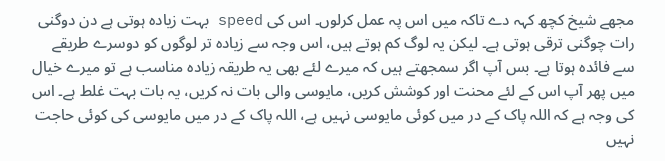مجھے شیخ کچھ کہہ دے تاکہ میں اس پہ عمل کرلوں۔ اس کی speed بہت زیادہ ہوتی ہے دن دوگنی رات چوگنی ترقی ہوتی ہے۔ لیکن یہ لوگ کم ہوتے ہیں، اس وجہ سے زیادہ تر لوگوں کو دوسرے طریقے سے فائدہ ہوتا ہے۔ بس آپ اگر سمجھتے ہیں کہ میرے لئے بھی یہ طریقہ زیادہ مناسب ہے تو میرے خیال میں پھر آپ اس کے لئے محنت اور کوشش کریں، مایوسی والی بات نہ کریں، یہ بات بہت غلط ہے۔ اس کی وجہ ہے کہ اللہ پاک کے در میں کوئی مایوسی نہیں ہے، اللہ پاک کے در میں مایوسی کی کوئی حاجت نہیں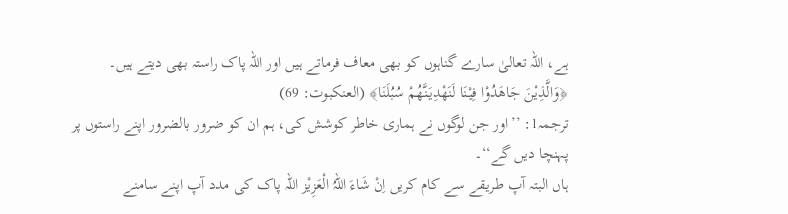ہے، اللہ تعالیٰ سارے گناہوں کو بھی معاف فرماتے ہیں اور اللہ پاک راستہ بھی دیتے ہیں۔
﴿وَالَّذِیْنَ جَاهَدُوْا فِیْنَا لَنَهْدِیَنَّهُمْ سُبُلَنَا﴾ (العنکبوت: 69)
ترجمہ1: ’’اور جن لوگوں نے ہماری خاطر کوشش کی، ہم ان کو ضرور بالضرور اپنے راستوں پر پہنچا دیں گے‘‘۔
ہاں البتہ آپ طریقے سے کام کریں اِنْ شَاءَ اللہُ الْعَزِیْز اللہ پاک کی مدد آپ اپنے سامنے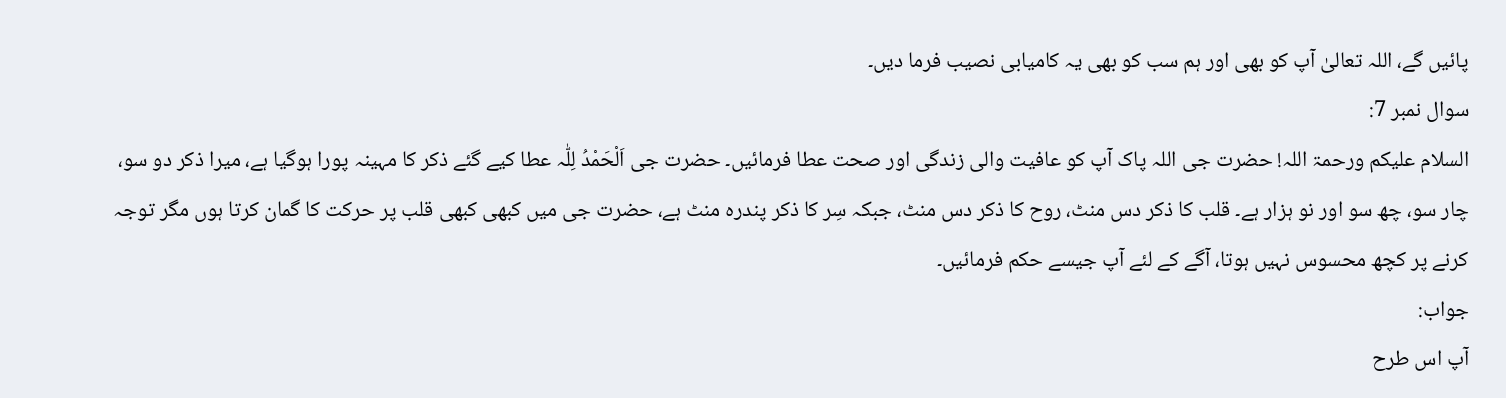پائیں گے، اللہ تعالیٰ آپ کو بھی اور ہم سب کو بھی یہ کامیابی نصیب فرما دیں۔
سوال نمبر 7:
السلام علیکم ورحمۃ اللہ! حضرت جی اللہ پاک آپ کو عافیت والی زندگی اور صحت عطا فرمائیں۔ حضرت جی اَلْحَمْدُ لِلّٰہ عطا کیے گئے ذکر کا مہینہ پورا ہوگیا ہے، میرا ذکر دو سو، چار سو، چھ سو اور نو ہزار ہے۔ قلب کا ذکر دس منٹ، روح کا ذکر دس منٹ، جبکہ سِر کا ذکر پندرہ منٹ ہے، حضرت جی میں کبھی کبھی قلب پر حرکت کا گمان کرتا ہوں مگر توجہ کرنے پر کچھ محسوس نہیں ہوتا، آگے کے لئے آپ جیسے حکم فرمائیں۔
جواب:
آپ اس طرح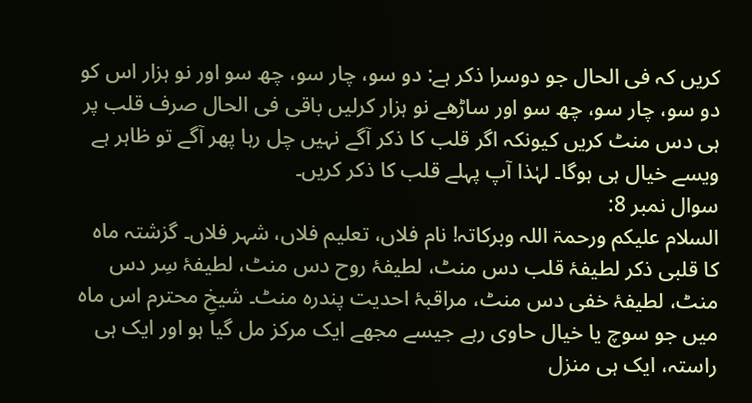کریں کہ فی الحال جو دوسرا ذکر ہے: دو سو، چار سو، چھ سو اور نو ہزار اس کو دو سو، چار سو، چھ سو اور ساڑھے نو ہزار کرلیں باقی فی الحال صرف قلب پر ہی دس منٹ کریں کیونکہ اگر قلب کا ذکر آگے نہیں چل رہا پھر آگے تو ظاہر ہے ویسے خیال ہی ہوگا۔ لہٰذا آپ پہلے قلب کا ذکر کریں۔
سوال نمبر 8:
السلام علیکم ورحمۃ اللہ وبرکاتہ! نام فلاں، تعلیم فلاں، شہر فلاں۔ گزشتہ ماہ کا قلبی ذکر لطیفۂ قلب دس منٹ، لطیفۂ روح دس منٹ، لطیفۂ سِر دس منٹ، لطیفۂ خفی دس منٹ، مراقبۂ احدیت پندرہ منٹ۔ شیخِ محترم اس ماہ میں جو سوچ یا خیال حاوی رہے جیسے مجھے ایک مرکز مل گیا ہو اور ایک ہی راستہ، ایک ہی منزل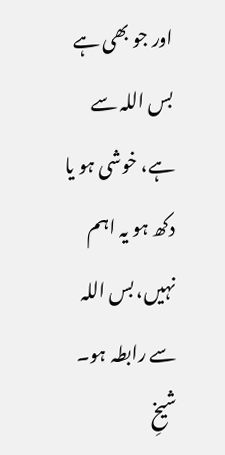اور جو بھی ہے بس اللہ سے ہے، خوشی ہو یا دکھ ہو یہ اہم نہیں، بس اللہ سے رابطہ ہو۔ شیخِ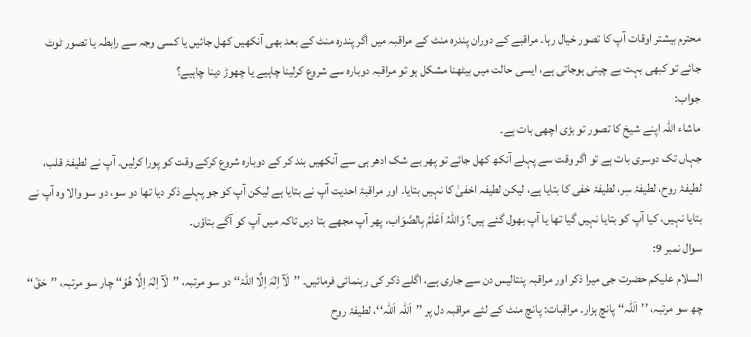محترم بیشتر اوقات آپ کا تصور خیال رہا۔ مراقبے کے دوران پندرہ منٹ کے مراقبہ میں اگر پندرہ منٹ کے بعد بھی آنکھیں کھل جائیں یا کسی وجہ سے رابطہ یا تصور ٹوٹ جائے تو کبھی بہت بے چینی ہوجاتی ہے، ایسی حالت میں بیٹھنا مشکل ہو تو مراقبہ دوبارہ سے شروع کرلینا چاہیے یا چھوڑ دینا چاہیے؟
جواب:
ماشاء اللہ اپنے شیخ کا تصور تو بڑی اچھی بات ہے۔
جہاں تک دوسری بات ہے تو اگر وقت سے پہلے آنکھ کھل جائے تو پھر بے شک ادھر ہی سے آنکھیں بند کر کے دوبارہ شروع کرکے وقت کو پورا کرلیں۔ آپ نے لطیفۂ قلب، لطیفۂ روح، لطیفۂ سِر، لطیفۂ خفی کا بتایا ہے، لیکن لطیفہ اخفیٰ کا نہیں بتایا۔ اور مراقبۂ احدیت آپ نے بتایا ہے لیکن آپ کو جو پہلے ذکر دیا تھا دو سو، دو سو والا وہ آپ نے بتایا نہیں، کیا آپ کو بتایا نہیں گیا تھا یا آپ بھول گئے ہیں؟ وَاللہُ اَعْلَمُ بِالصَّوَاب، پھر آپ مجھے بتا دیں تاکہ میں آپ کو آگے بتاؤں۔
سوال نمبر 9:
السلام علیکم حضرت جی میرا ذکر اور مراقبہ پنتالیس دن سے جاری ہے، اگلے ذکر کی رہنمائی فرمائیں۔ ’’لَآ اِلٰہَ اِلَّا اللّٰہْ‘‘ دو سو مرتبہ، ’’لَآ اِلٰہَ اِلَّا ھُوْ‘‘ چار سو مرتبہ، ’’حَقْ‘‘ چھ سو مرتبہ، ’’اَللّٰہ‘‘ پانچ ہزار۔ مراقبات: پانچ منٹ کے لئے مراقبہ دل پر ’’اَللّٰہ اَللّٰہ‘‘، لطیفۂ روح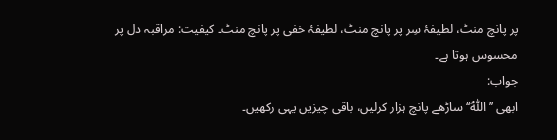پر پانچ منٹ، لطیفۂ سِر پر پانچ منٹ، لطیفۂ خفی پر پانچ منٹ۔ کیفیت: مراقبہ دل پر محسوس ہوتا ہے۔
جواب:
ابھی ’’اَللّٰہْ‘‘ ساڑھے پانچ ہزار کرلیں، باقی چیزیں یہی رکھیں۔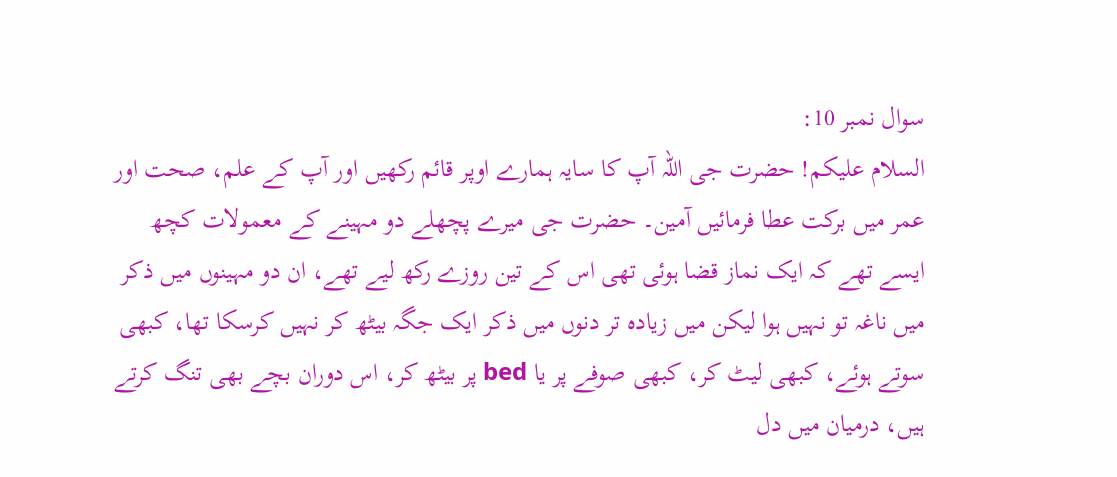سوال نمبر 10:
السلام علیکم! حضرت جی اللہ آپ کا سایہ ہمارے اوپر قائم رکھیں اور آپ کے علم، صحت اور عمر میں برکت عطا فرمائیں آمین۔ حضرت جی میرے پچھلے دو مہینے کے معمولات کچھ ایسے تھے کہ ایک نماز قضا ہوئی تھی اس کے تین روزے رکھ لیے تھے، ان دو مہینوں میں ذکر میں ناغہ تو نہیں ہوا لیکن میں زیادہ تر دنوں میں ذکر ایک جگہ بیٹھ کر نہیں کرسکا تھا، کبھی سوتے ہوئے، کبھی لیٹ کر، کبھی صوفے پر یا bed پر بیٹھ کر، اس دوران بچے بھی تنگ کرتے ہیں، درمیان میں دل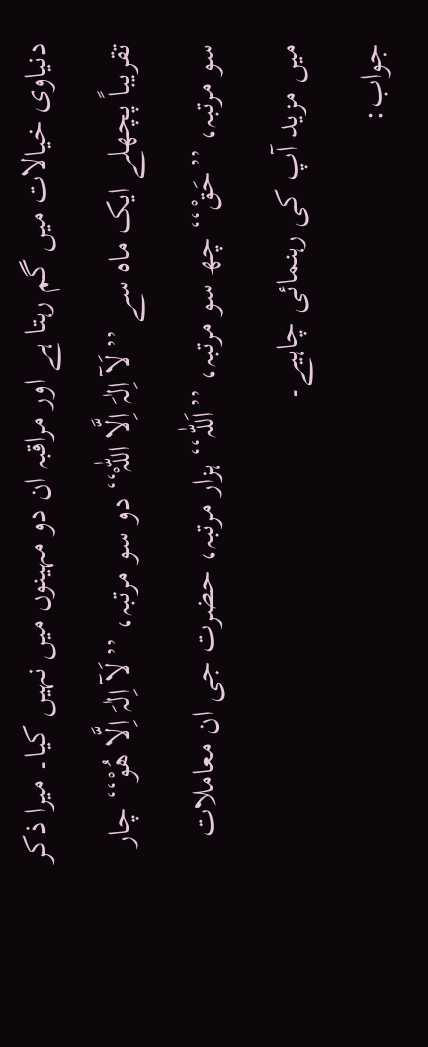دنیاوی خیالات میں گم رہتا ہے اور مراقبہ ان دو مہینوں میں نہیں کیا۔ میرا ذکر تقریباً پچھلے ایک ماہ سے ’’لَآ اِلٰہَ اِلَّا اللّٰہْ‘‘ دو سو مرتبہ، ’’لَآ اِلٰہَ اِلَّا ھُوْ‘‘ چار سو مرتبہ، ’’حَقْ‘‘ چھ سو مرتبہ، ’’اَللّٰہ‘‘ ہزار مرتبہ، حضرت جی ان معاملات میں مزید آپ کی رہنمائی چاہیے۔
جواب: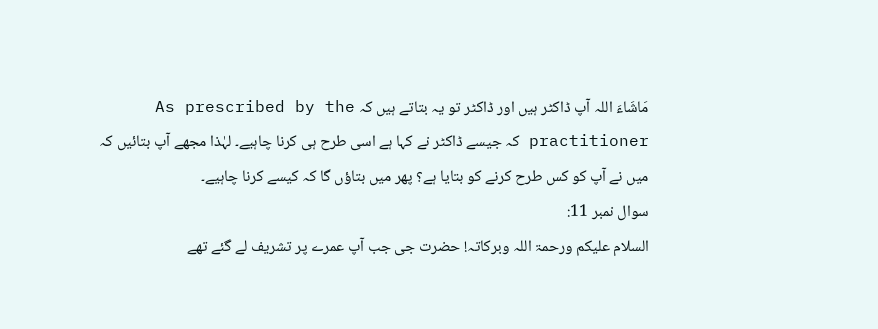مَاشَاءَ اللہ آپ ڈاکٹر ہیں اور ڈاکٹر تو یہ بتاتے ہیں کہ As prescribed by the practitioner کہ جیسے ڈاکٹر نے کہا ہے اسی طرح ہی کرنا چاہیے۔ لہٰذا مجھے آپ بتائیں کہ میں نے آپ کو کس طرح کرنے کو بتایا ہے؟ پھر میں بتاؤں گا کہ کیسے کرنا چاہیے۔
سوال نمبر 11:
السلام علیکم ورحمۃ اللہ وبرکاتہ! حضرت جی جب آپ عمرے پر تشریف لے گئے تھے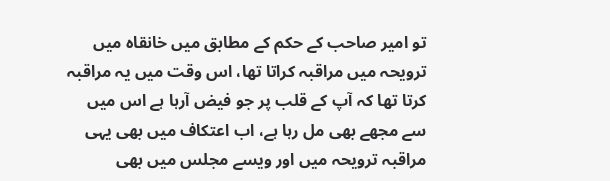تو امیر صاحب کے حکم کے مطابق میں خانقاہ میں ترویحہ میں مراقبہ کراتا تھا، اس وقت میں یہ مراقبہ کرتا تھا کہ آپ کے قلب پر جو فیض آرہا ہے اس میں سے مجھے بھی مل رہا ہے، اب اعتکاف میں بھی یہی مراقبہ ترویحہ میں اور ویسے مجلس میں بھی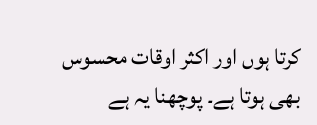کرتا ہوں اور اکثر اوقات محسوس بھی ہوتا ہے۔ پوچھنا یہ ہے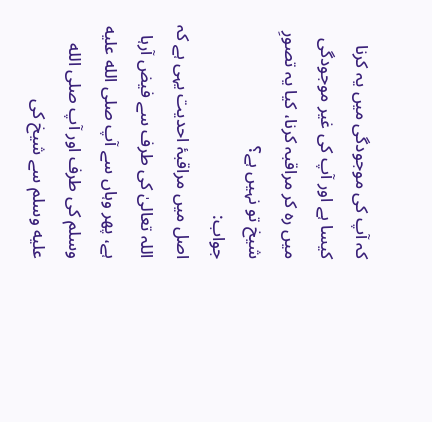کہ آپ کی موجودگی میں یہ کرنا کیسا ہے اور آپ کی غیر موجودگی میں رہ کر مراقبہ کرنا، کیا یہ تصورِ شیخ تو نہیں ہے؟
جواب:
اصل میں مراقبۂ احدیت یہی ہے کہ اللہ تعالیٰ کی طرف سے فیض آرہا ہے، پھر وہاں سے آپ صلى الله عليه وسلم کی طرف اور آپ صلى الله عليه وسلم سے شیخ کی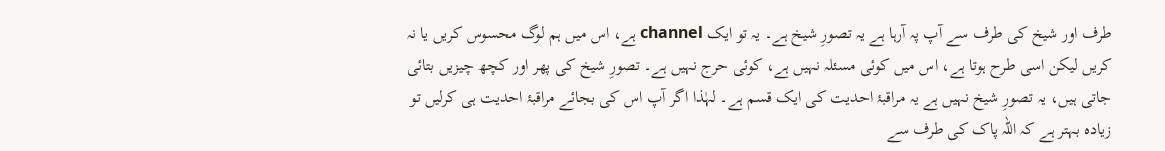طرف اور شیخ کی طرف سے آپ پہ آرہا ہے یہ تصورِ شیخ ہے۔ یہ تو ایک channel ہے، اس میں ہم لوگ محسوس کریں یا نہ کریں لیکن اسی طرح ہوتا ہے، اس میں کوئی مسئلہ نہیں ہے، کوئی حرج نہیں ہے۔ تصورِ شیخ کی پھر اور کچھ چیزیں بتائی جاتی ہیں، یہ تصورِ شیخ نہیں ہے یہ مراقبۂ احدیت کی ایک قسم ہے۔ لہٰذا اگر آپ اس کی بجائے مراقبۂ احدیت ہی کرلیں تو زیادہ بہتر ہے کہ اللہ پاک کی طرف سے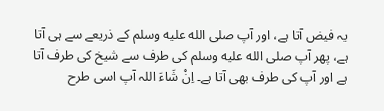یہ فیض آتا ہے، اور آپ صلى الله عليه وسلم کے ذریعے سے ہی آتا ہے، پھر آپ صلى الله عليه وسلم کی طرف سے شیخ کی طرف آتا ہے اور آپ کی طرف بھی آتا ہے۔ اِنْ شَاءَ اللہ آپ اسی طرح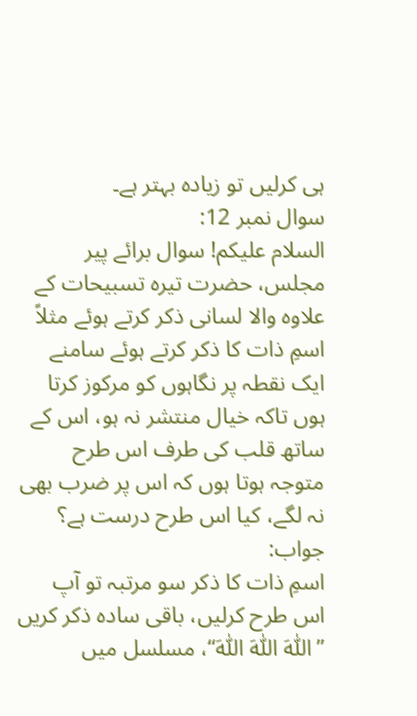ہی کرلیں تو زیادہ بہتر ہے۔
سوال نمبر 12:
السلام علیکم! سوال برائے پیر مجلس، حضرت تیرہ تسبیحات کے علاوہ والا لسانی ذکر کرتے ہوئے مثلاً اسمِ ذات کا ذکر کرتے ہوئے سامنے ایک نقطہ پر نگاہوں کو مرکوز کرتا ہوں تاکہ خیال منتشر نہ ہو، اس کے ساتھ قلب کی طرف اس طرح متوجہ ہوتا ہوں کہ اس پر ضرب بھی نہ لگے، کیا اس طرح درست ہے؟
جواب:
اسمِ ذات کا ذکر سو مرتبہ تو آپ اس طرح کرلیں، باقی سادہ ذکر کریں ’’اَللّٰہ اَللّٰہ اَللّٰہ‘‘، مسلسل میں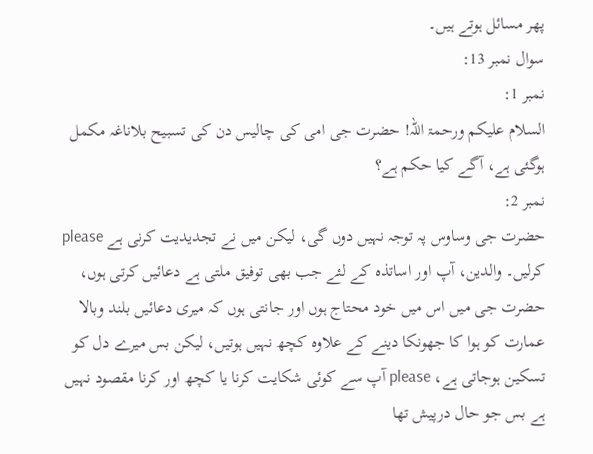پھر مسائل ہوتے ہیں۔
سوال نمبر 13:
نمبر 1:
السلام علیکم ورحمۃ اللہ! حضرت جی امی کی چالیس دن کی تسبیح بلاناغہ مکمل ہوگئی ہے، آگے کیا حکم ہے؟
نمبر 2:
حضرت جی وساوس پہ توجہ نہیں دوں گی، لیکن میں نے تجدیدیت کرنی ہے please کرلیں۔ والدین، آپ اور اساتذہ کے لئے جب بھی توفیق ملتی ہے دعائیں کرتی ہوں، حضرت جی میں اس میں خود محتاج ہوں اور جانتی ہوں کہ میری دعائیں بلند وبالا عمارت کو ہوا کا جھونکا دینے کے علاوہ کچھ نہیں ہوتیں، لیکن بس میرے دل کو تسکین ہوجاتی ہے، please آپ سے کوئی شکایت کرنا یا کچھ اور کرنا مقصود نہیں ہے بس جو حال درپیش تھا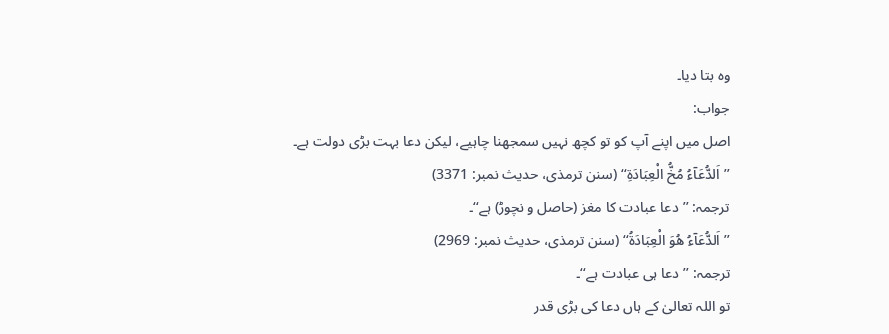وہ بتا دیا۔
جواب:
اصل میں اپنے آپ کو تو کچھ نہیں سمجھنا چاہیے، لیکن دعا بہت بڑی دولت ہے۔
’’اَلدُّعَآءُ مُخُّ الْعِبَادَۃِ‘‘ (سنن ترمذی، حدیث نمبر: 3371)
ترجمہ: ’’دعا عبادت کا مغز (حاصل و نچوڑ) ہے‘‘۔
’’اَلدُّعَآءُ ھُوَ الْعِبَادَۃُ‘‘ (سنن ترمذی، حدیث نمبر: 2969)
ترجمہ: ’’دعا ہی عبادت ہے‘‘۔
تو اللہ تعالیٰ کے ہاں دعا کی بڑی قدر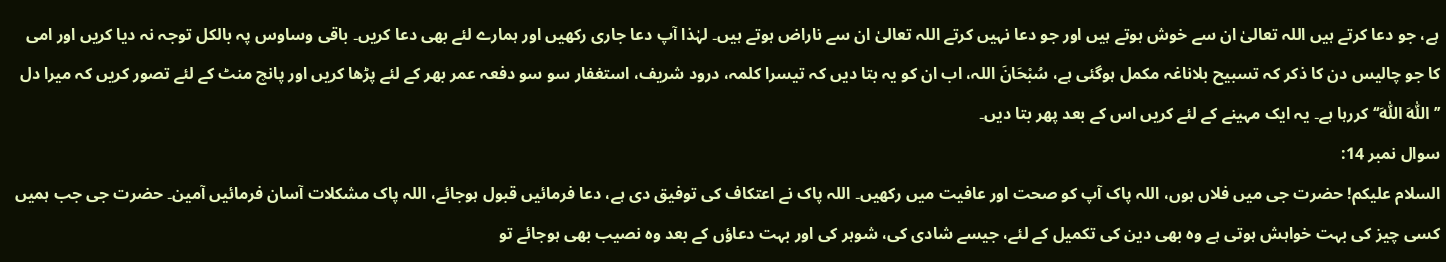ہے، جو دعا کرتے ہیں اللہ تعالیٰ ان سے خوش ہوتے ہیں اور جو دعا نہیں کرتے اللہ تعالیٰ ان سے ناراض ہوتے ہیں۔ لہٰذا آپ دعا جاری رکھیں اور ہمارے لئے بھی دعا کریں۔ باقی وساوس پہ بالکل توجہ نہ دیا کریں اور امی کا جو چالیس دن کا ذکر کہ تسبیح بلاناغہ مکمل ہوگئی ہے، سُبْحَانَ اللہ، اب ان کو یہ بتا دیں کہ تیسرا کلمہ، درود شریف، استغفار سو سو دفعہ عمر بھر کے لئے پڑھا کریں اور پانچ منٹ کے لئے تصور کریں کہ میرا دل ’’اَللّٰہ اَللّٰہ‘‘ کررہا ہے۔ یہ ایک مہینے کے لئے کریں اس کے بعد پھر بتا دیں۔
سوال نمبر 14:
السلام علیکم! حضرت جی میں فلاں ہوں، اللہ پاک آپ کو صحت اور عافیت میں رکھیں۔ اللہ پاک نے اعتکاف کی توفیق دی ہے، دعا فرمائیں قبول ہوجائے، اللہ پاک مشکلات آسان فرمائیں آمین۔ حضرت جی جب ہمیں کسی چیز کی بہت خواہش ہوتی ہے وہ بھی دین کی تکمیل کے لئے، جیسے شادی کی، شوہر کی اور بہت دعاؤں کے بعد وہ نصیب بھی ہوجائے تو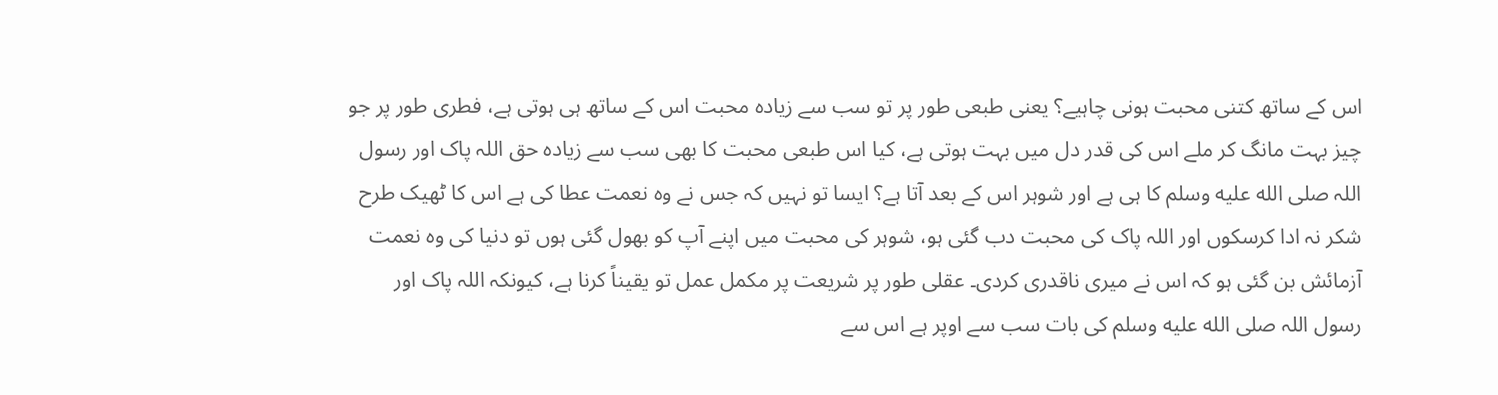اس کے ساتھ کتنی محبت ہونی چاہیے؟ یعنی طبعی طور پر تو سب سے زیادہ محبت اس کے ساتھ ہی ہوتی ہے، فطری طور پر جو چیز بہت مانگ کر ملے اس کی قدر دل میں بہت ہوتی ہے، کیا اس طبعی محبت کا بھی سب سے زیادہ حق اللہ پاک اور رسول اللہ صلى الله عليه وسلم کا ہی ہے اور شوہر اس کے بعد آتا ہے؟ ایسا تو نہیں کہ جس نے وہ نعمت عطا کی ہے اس کا ٹھیک طرح شکر نہ ادا کرسکوں اور اللہ پاک کی محبت دب گئی ہو، شوہر کی محبت میں اپنے آپ کو بھول گئی ہوں تو دنیا کی وہ نعمت آزمائش بن گئی ہو کہ اس نے میری ناقدری کردی۔ عقلی طور پر شریعت پر مکمل عمل تو یقیناً کرنا ہے، کیونکہ اللہ پاک اور رسول اللہ صلى الله عليه وسلم کی بات سب سے اوپر ہے اس سے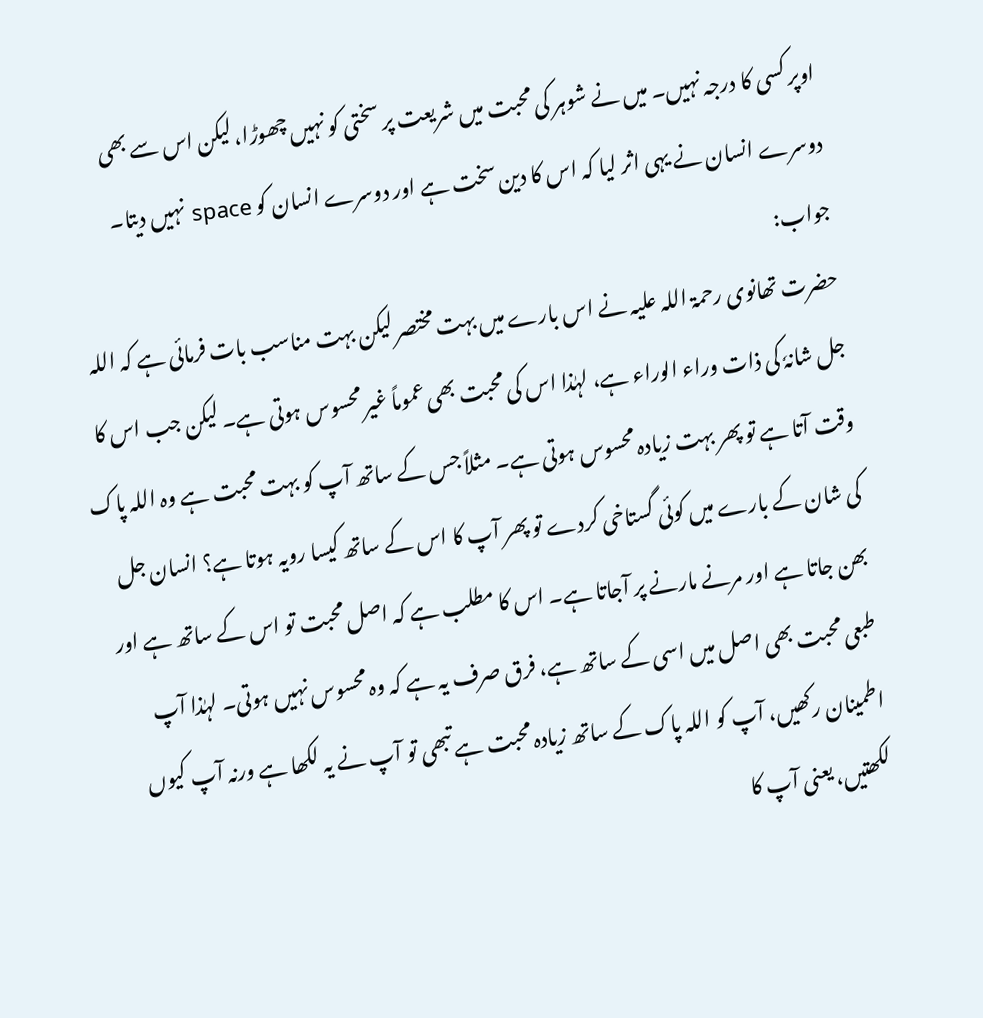اوپر کسی کا درجہ نہیں۔ میں نے شوہر کی محبت میں شریعت پر سختی کو نہیں چھوڑا، لیکن اس سے بھی دوسرے انسان نے یہی اثر لیا کہ اس کا دین سخت ہے اور دوسرے انسان کو space نہیں دیتا۔
جواب:
حضرت تھانوی رحمۃ اللہ علیہ نے اس بارے میں بہت مختصر لیکن بہت مناسب بات فرمائی ہے کہ اللہ جل شانہٗ کی ذات وراء الوراء ہے، لہٰذا اس کی محبت بھی عموماً غیر محسوس ہوتی ہے۔ لیکن جب اس کا وقت آتا ہے تو پھر بہت زیادہ محسوس ہوتی ہے۔ مثلاً جس کے ساتھ آپ کو بہت محبت ہے وہ اللہ پاک کی شان کے بارے میں کوئی گستاخی کردے تو پھر آپ کا اس کے ساتھ کیسا رویہ ہوتا ہے؟ انسان جل بھن جاتا ہے اور مرنے مارنے پر آجاتا ہے۔ اس کا مطلب ہے کہ اصل محبت تو اس کے ساتھ ہے اور طبعی محبت بھی اصل میں اسی کے ساتھ ہے، فرق صرف یہ ہے کہ وہ محسوس نہیں ہوتی۔ لہٰذا آپ اطمینان رکھیں، آپ کو اللہ پاک کے ساتھ زیادہ محبت ہے تبھی تو آپ نے یہ لکھا ہے ورنہ آپ کیوں لکھتیں، یعنی آپ کا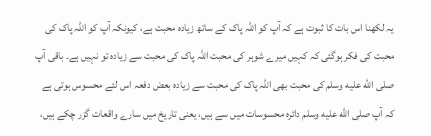یہ لکھنا اس بات کا ثبوت ہے کہ آپ کو اللہ پاک کے ساتھ زیادہ محبت ہے، کیونکہ آپ کو اللہ پاک کی محبت کی فکر ہوگئی کہ کہیں میرے شوہر کی محبت اللہ پاک کی محبت سے زیادہ تو نہیں ہے۔ باقی آپ صلى الله عليه وسلم کی محبت بھی اللہ پاک کی محبت سے زیادہ بعض دفعہ اس لئے محسوس ہوتی ہے کہ آپ صلى الله عليه وسلم دائرہ محسوسات میں سے ہیں، یعنی تاریخ میں سارے واقعات گزر چکے ہیں،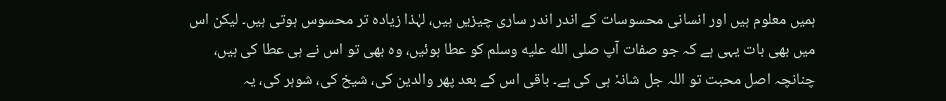ہمیں معلوم ہیں اور انسانی محسوسات کے اندر اندر ساری چیزیں ہیں، لہٰذا زیادہ تر محسوس ہوتی ہیں۔ لیکن اس میں بھی بات یہی ہے کہ جو صفات آپ صلى الله عليه وسلم کو عطا ہوئیں، وہ بھی تو اس نے ہی عطا کی ہیں، چنانچہ اصل محبت تو اللہ جل شانہٗ ہی کی ہے۔ باقی اس کے بعد پھر والدین کی، شیخ کی، شوہر کی، یہ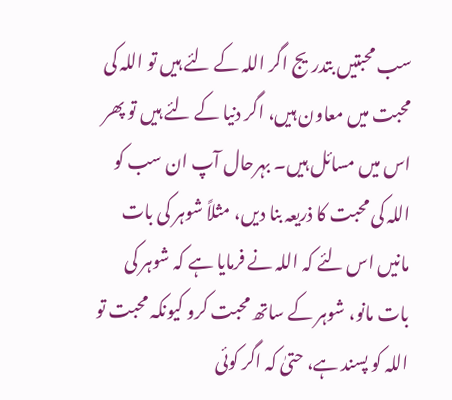سب محبتیں بتدریج اگر اللہ کے لئے ہیں تو اللہ کی محبت میں معاون ہیں، اگر دنیا کے لئے ہیں تو پھر اس میں مسائل ہیں۔ بہرحال آپ ان سب کو اللہ کی محبت کا ذریعہ بنا دیں، مثلاً شوہر کی بات مانیں اس لئے کہ اللہ نے فرمایا ہے کہ شوہر کی بات مانو، شوہر کے ساتھ محبت کرو کیونکہ محبت تو اللہ کو پسند ہے، حتیٰ کہ اگر کوئی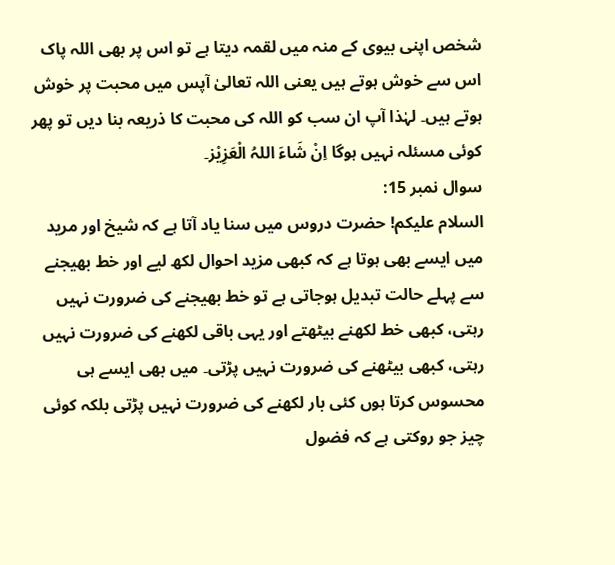شخص اپنی بیوی کے منہ میں لقمہ دیتا ہے تو اس پر بھی اللہ پاک اس سے خوش ہوتے ہیں یعنی اللہ تعالیٰ آپس میں محبت پر خوش ہوتے ہیں۔ لہٰذا آپ ان سب کو اللہ کی محبت کا ذریعہ بنا دیں تو پھر کوئی مسئلہ نہیں ہوگا اِنْ شَاءَ اللہُ الْعَزِیْز۔
سوال نمبر 15:
السلام علیکم! حضرت دروس میں سنا یاد آتا ہے کہ شیخ اور مرید میں ایسے بھی ہوتا ہے کہ کبھی مزید احوال لکھ لیے اور خط بھیجنے سے پہلے حالت تبدیل ہوجاتی ہے تو خط بھیجنے کی ضرورت نہیں رہتی، کبھی خط لکھنے بیٹھتے اور یہی باقی لکھنے کی ضرورت نہیں رہتی، کبھی بیٹھنے کی ضرورت نہیں پڑتی۔ میں بھی ایسے ہی محسوس کرتا ہوں کئی بار لکھنے کی ضرورت نہیں پڑتی بلکہ کوئی چیز جو روکتی ہے کہ فضول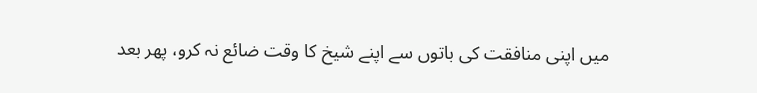میں اپنی منافقت کی باتوں سے اپنے شیخ کا وقت ضائع نہ کرو، پھر بعد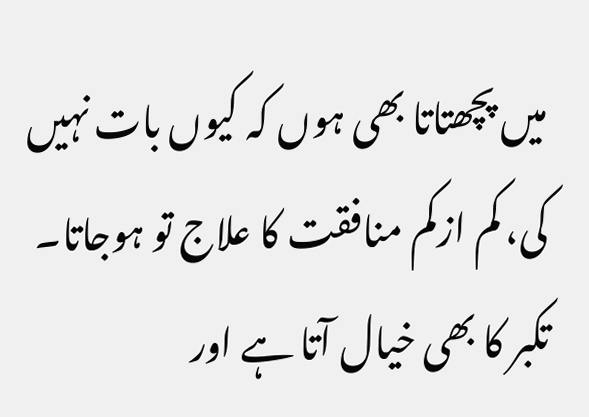میں پچھتاتا بھی ہوں کہ کیوں بات نہیں کی، کم ازکم منافقت کا علاج تو ہوجاتا۔ تکبر کا بھی خیال آتا ہے اور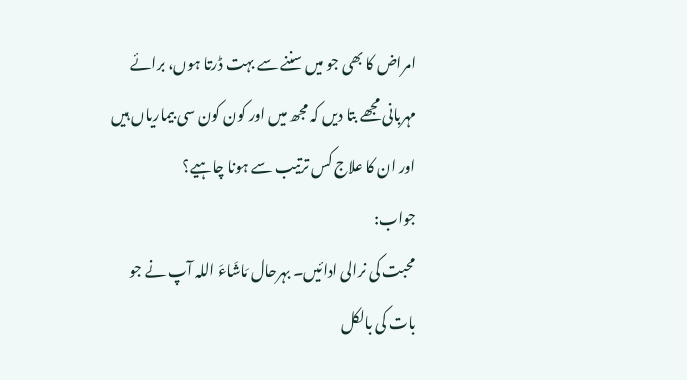امراض کا بھی جو میں سننے سے بہت ڈرتا ہوں، برائے مہربانی مجھے بتا دیں کہ مجھ میں اور کون کون سی بیماریاں ہیں اور ان کا علاج کس ترتیب سے ہونا چاہیے؟
جواب:
محبت کی نرالی ادائیں۔ بہرحال مَاشَاءَ اللہ آپ نے جو بات کی بالکل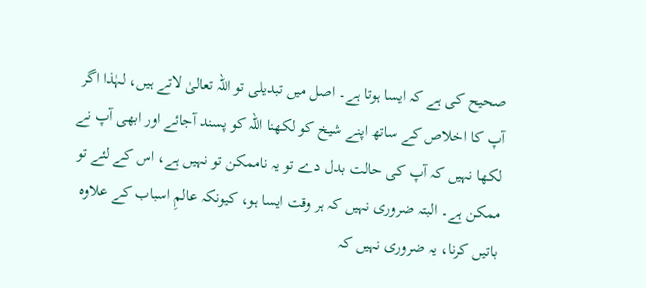صحیح کی ہے کہ ایسا ہوتا ہے۔ اصل میں تبدیلی تو اللہ تعالیٰ لاتے ہیں، لہٰذا اگر آپ کا اخلاص کے ساتھ اپنے شیخ کو لکھنا اللہ کو پسند آجائے اور ابھی آپ نے لکھا نہیں کہ آپ کی حالت بدل دے تو یہ ناممکن تو نہیں ہے، اس کے لئے تو ممکن ہے۔ البتہ ضروری نہیں کہ ہر وقت ایسا ہو، کیونکہ عالمِ اسباب کے علاوہ باتیں کرنا، یہ ضروری نہیں کہ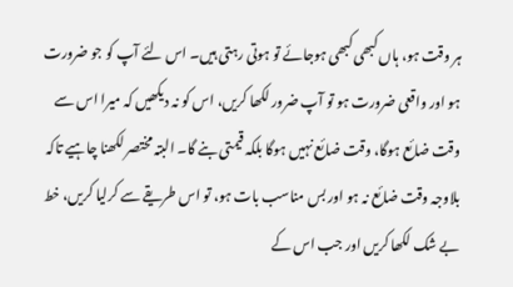ہر وقت ہو، ہاں کبھی کبھی ہوجائے تو ہوتی رہتی ہیں۔ اس لئے آپ کو جو ضرورت ہو اور واقعی ضرورت ہو تو آپ ضرور لکھا کریں، اس کو نہ دیکھیں کہ میرا اس سے وقت ضائع ہوگا، وقت ضائع نہیں ہوگا بلکہ قیمتی بنے گا۔ البتہ مختصر لکھنا چاہیے تاکہ بلاوجہ وقت ضائع نہ ہو اور بس مناسب بات ہو، تو اس طریقے سے کرلیا کریں، خط بے شک لکھا کریں اور جب اس کے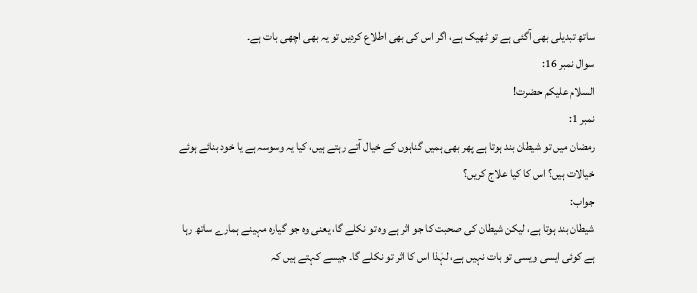ساتھ تبدیلی بھی آگئی ہے تو ٹھیک ہے، اگر اس کی بھی اطلاع کردیں تو یہ بھی اچھی بات ہے۔
سوال نمبر 16:
السلام علیکم حضرت!
نمبر 1:
رمضان میں تو شیطان بند ہوتا ہے پھر بھی ہمیں گناہوں کے خیال آتے رہتے ہیں، کیا یہ وسوسہ ہے یا خود بنائے ہوئے خیالات ہیں؟ اس کا کیا علاج کریں؟
جواب:
شیطان بند ہوتا ہے، لیکن شیطان کی صحبت کا جو اثر ہے وہ تو نکلے گا، یعنی وہ جو گیارہ مہینے ہمارے ساتھ رہا ہے کوئی ایسی ویسی تو بات نہیں ہے، لہٰذا اس کا اثر تو نکلے گا۔ جیسے کہتے ہیں کہ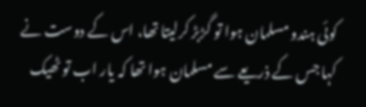کوئی ہندو مسلمان ہوا تو گڑبڑ کرلیتا تھا، اس کے دوست نے کہا جس کے ذریعے سے مسلمان ہوا تھا کہ یار اب تو ٹھیک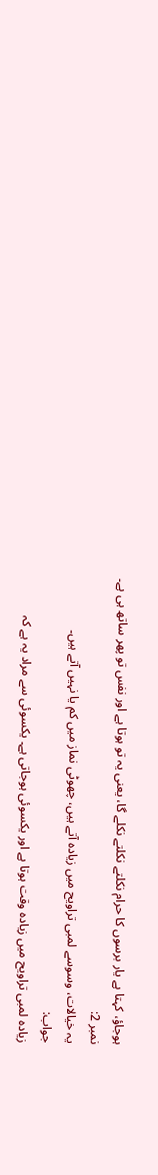ہوجاؤ، کہتا ہے یار برسوں کا حرام نکلتے نکلتے نکلے گا، یعنی یہ تو ہوتا ہے اور نفس تو پھر ساتھ ہی ہے۔
نمبر 2:
یہ خیالات، وسوسے لمبی تراویح میں زیادہ آتے ہیں، چھوٹی نماز میں کم یا نہیں آتے ہیں۔
جواب:
زیادہ لمبی تراویح میں زیادہ وقت ہوتا ہے اور یکسوئی ہوجاتی ہے۔ یکسوئی سے مراد یہ ہے کہ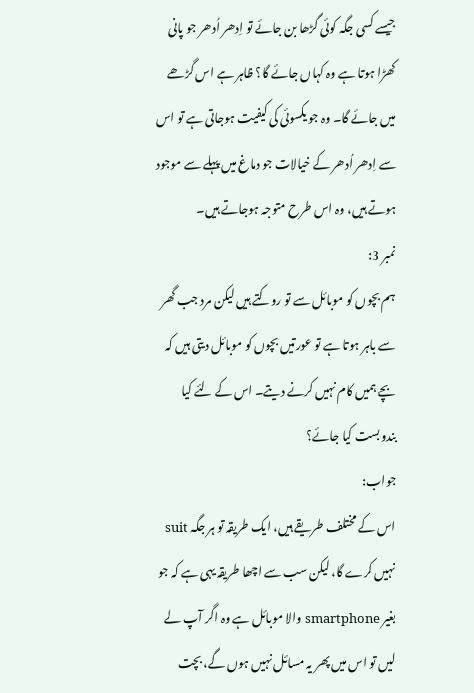جیسے کسی جگہ کوئی گڑھا بن جائے تو اِدھر اُدھر جو پانی کھڑا ہوتا ہے وہ کہاں جائے گا؟ ظاہر ہے اس گڑھے میں جائے گا۔ وہ جو یکسوئی کی کیفیت ہوجاتی ہے تو اس سے اِدھر اُدھر کے خیالات جو دماغ میں پہلے سے موجود ہوتے ہیں، وہ اس طرح متوجہ ہوجاتے ہیں۔
نمبر 3:
ہم بچوں کو موبائل سے تو روکتے ہیں لیکن مرد جب گھر سے باہر ہوتا ہے تو عورتیں بچوں کو موبائل دیتی ہیں کہ بچے ہمیں کام نہیں کرنے دیتے۔ اس کے لئے کیا بندوبست کیا جائے؟
جواب:
اس کے مختلف طریقے ہیں، ایک طریقہ تو ہر جگہ suit نہیں کرے گا، لیکن سب سے اچھا طریقہ یہی ہے کہ جو بغیر smartphone والا موبائل ہے وہ اگر آپ لے لیں تو اس میں پھر یہ مسائل نہیں ہوں گے، بچت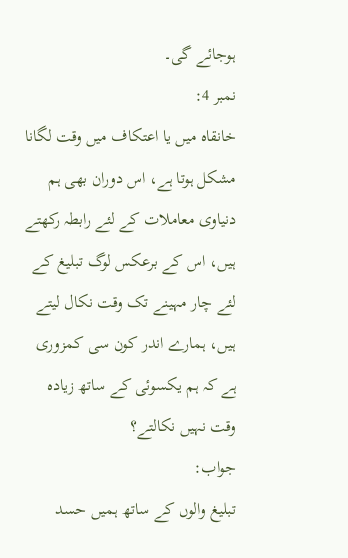ہوجائے گی۔
نمبر 4:
خانقاہ میں یا اعتکاف میں وقت لگانا مشکل ہوتا ہے، اس دوران بھی ہم دنیاوی معاملات کے لئے رابطہ رکھتے ہیں، اس کے برعکس لوگ تبلیغ کے لئے چار مہینے تک وقت نکال لیتے ہیں، ہمارے اندر کون سی کمزوری ہے کہ ہم یکسوئی کے ساتھ زیادہ وقت نہیں نکالتے؟
جواب:
تبلیغ والوں کے ساتھ ہمیں حسد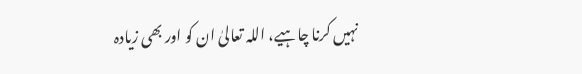نہیں کرنا چاہیے، اللہ تعالیٰ ان کو اور بھی زیادہ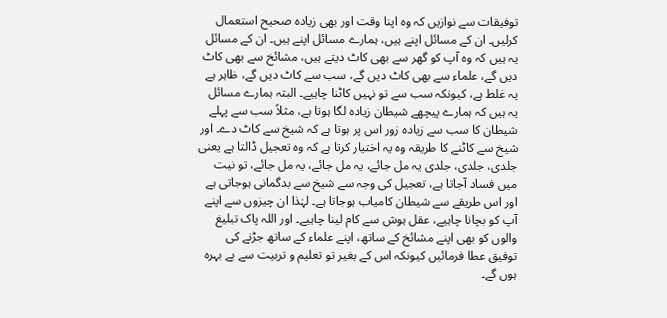توفیقات سے نوازیں کہ وہ اپنا وقت اور بھی زیادہ صحیح استعمال کرلیں۔ ان کے مسائل اپنے ہیں، ہمارے مسائل اپنے ہیں۔ ان کے مسائل یہ ہیں کہ وہ آپ کو گھر سے بھی کاٹ دیتے ہیں، مشائخ سے بھی کاٹ دیں گے، علماء سے بھی کاٹ دیں گے، سب سے کاٹ دیں گے، ظاہر ہے یہ غلط ہے، کیونکہ سب سے تو نہیں کاٹنا چاہیے۔ البتہ ہمارے مسائل یہ ہیں کہ ہمارے پیچھے شیطان زیادہ لگا ہوتا ہے، مثلاً سب سے پہلے شیطان کا سب سے زیادہ زور اس پر ہوتا ہے کہ شیخ سے کاٹ دے۔ اور شیخ سے کاٹنے کا طریقہ وہ یہ اختیار کرتا ہے کہ وہ تعجیل ڈالتا ہے یعنی جلدی، جلدی، جلدی یہ مل جائے، یہ مل جائے، یہ مل جائے، تو نیت میں فساد آجاتا ہے، تعجیل کی وجہ سے شیخ سے بدگمانی ہوجاتی ہے اور اس طریقے سے شیطان کامیاب ہوجاتا ہے۔ لہٰذا ان چیزوں سے اپنے آپ کو بچانا چاہیے، عقل ہوش سے کام لینا چاہیے۔ اور اللہ پاک تبلیغ والوں کو بھی اپنے مشائخ کے ساتھ، اپنے علماء کے ساتھ جڑنے کی توفیق عطا فرمائیں کیونکہ اس کے بغیر تو تعلیم و تربیت سے بے بہرہ ہوں گے۔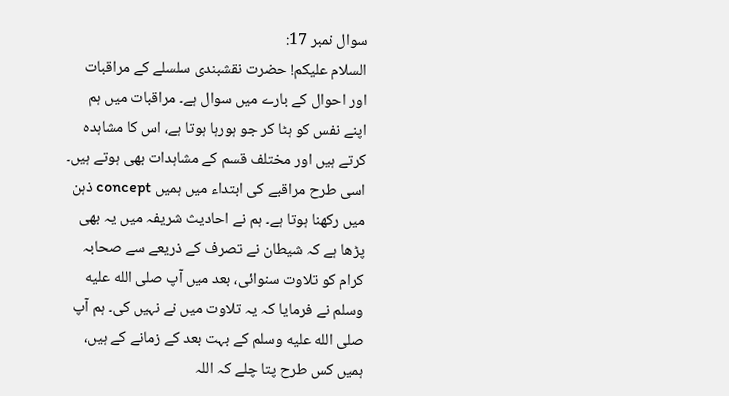سوال نمبر 17:
السلام علیکم! حضرت نقشبندی سلسلے کے مراقبات اور احوال کے بارے میں سوال ہے۔ مراقبات میں ہم اپنے نفس کو ہٹا کر جو ہورہا ہوتا ہے، اس کا مشاہدہ کرتے ہیں اور مختلف قسم کے مشاہدات بھی ہوتے ہیں۔ اسی طرح مراقبے کی ابتداء میں ہمیں concept ذہن میں رکھنا ہوتا ہے۔ ہم نے احادیث شریفہ میں یہ بھی پڑھا ہے کہ شیطان نے تصرف کے ذریعے سے صحابہ کرام کو تلاوت سنوائی، بعد میں آپ صلى الله عليه وسلم نے فرمایا کہ یہ تلاوت میں نے نہیں کی۔ ہم آپ صلى الله عليه وسلم کے بہت بعد کے زمانے کے ہیں، ہمیں کس طرح پتا چلے کہ اللہ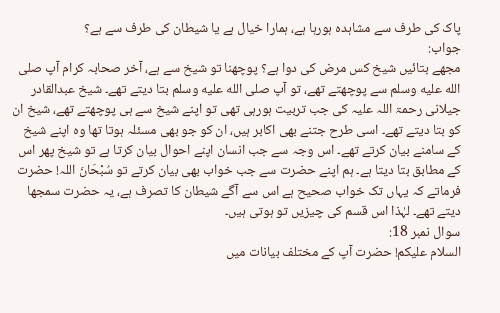پاک کی طرف سے مشاہدہ ہورہا ہے، ہمارا خیال ہے یا شیطان کی طرف سے ہے؟
جواب:
مجھے بتائیں شیخ کس مرض کی دوا ہے؟ پوچھنا تو شیخ سے ہے، آخر صحابہ کرام آپ صلى الله عليه وسلم سے پوچھتے تھے، تو آپ صلى الله عليه وسلم بتا دیتے تھے۔ شیخ عبدالقادر جیلانی رحمۃ اللہ علیہ کی جب تربیت ہورہی تھی تو اپنے شیخ سے ہی پوچھتے تھے، شیخ ان کو بتا دیتے تھے۔ اسی طرح جتنے بھی اکابر ہیں، ان کو جو بھی مسئلہ ہوتا تھا وہ اپنے شیخ کے سامنے بیان کرتے تھے۔ اس وجہ سے جب انسان اپنے احوال بیان کرتا ہے تو شیخ پھر اس کے مطابق بتا دیتا ہے۔ ہم اپنے حضرت سے جب خواب بھی بیان کرتے تو سُبْحَانَ اللہ! حضرت فرماتے کہ یہاں تک خواب صحیح ہے اس سے آگے شیطان کا تصرف ہے، یہ حضرت سمجھا دیتے تھے۔ لہٰذا اس قسم کی چیزیں تو ہوتی ہیں۔
سوال نمبر 18:
السلام علیکم! حضرت آپ کے مختلف بیانات میں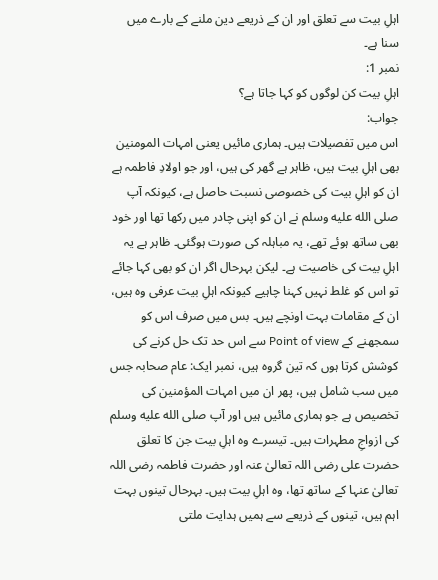اہلِ بیت سے تعلق اور ان کے ذریعے دین ملنے کے بارے میں سنا ہے۔
نمبر 1:
اہلِ بیت کن لوگوں کو کہا جاتا ہے؟
جواب:
اس میں تفصیلات ہیں۔ ہماری مائیں یعنی امہات المومنین بھی اہلِ بیت ہیں، ظاہر ہے گھر کی ہیں، اور جو اولادِ فاطمہ ہے ان کو اہلِ بیت کی خصوصی نسبت حاصل ہے، کیونکہ آپ صلى الله عليه وسلم نے ان کو اپنی چادر میں رکھا تھا اور خود بھی ساتھ ہوئے تھے، یہ مباہلہ کی صورت ہوگئی۔ ظاہر ہے یہ اہلِ بیت کی خاصیت ہے۔ لیکن بہرحال اگر ان کو بھی کہا جائے تو اس کو غلط نہیں کہنا چاہیے کیونکہ اہلِ بیت عرفی وہ ہیں، ان کے مقامات بہت اونچے ہیں۔ بس میں صرف اس کو سمجھنے کے Point of view سے اس حد تک حل کرنے کی کوشش کرتا ہوں کہ تین گروہ ہیں، نمبر ایک: عام صحابہ جس میں سب شامل ہیں، پھر ان میں امہات المؤمنین کی تخصیص ہے جو ہماری مائیں ہیں اور آپ صلى الله عليه وسلم کی ازواجِ مطہرات ہیں۔ تیسرے وہ اہلِ بیت جن کا تعلق حضرت علی رضی اللہ تعالیٰ عنہ اور حضرت فاطمہ رضی اللہ تعالیٰ عنہا کے ساتھ تھا، وہ اہلِ بیت ہیں۔ بہرحال تینوں بہت اہم ہیں، تینوں کے ذریعے سے ہمیں ہدایت ملتی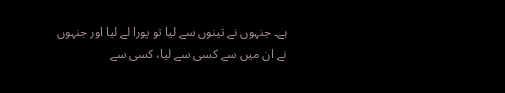ہے۔ جنہوں نے تینوں سے لیا تو پورا لے لیا اور جنہوں نے ان میں سے کسی سے لیا، کسی سے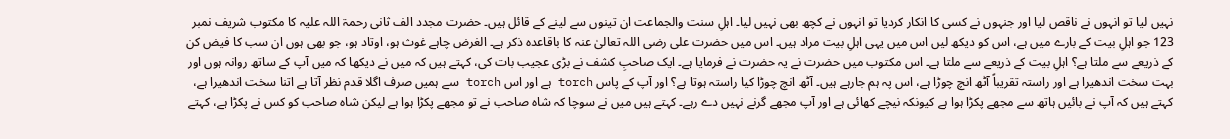نہیں لیا تو انہوں نے ناقص لیا اور جنہوں نے کسی کا انکار کردیا تو انہوں نے کچھ بھی نہیں لیا۔ اہلِ سنت والجماعت ان تینوں سے لینے کے قائل ہیں۔ حضرت مجدد الف ثانی رحمۃ اللہ علیہ کا مکتوب شریف نمبر 123 جو اہلِ بیت کے بارے میں ہے، اس کو دیکھ لیں اس میں یہی اہلِ بیت مراد ہیں۔ اس میں حضرت علی رضی اللہ تعالیٰ عنہ کا باقاعدہ ذکر ہے۔ الغرض چاہے غوث ہو، اوتاد ہو، جو بھی ہوں ان سب کا فیض کن کے ذریعے سے ملتا ہے؟ اہلِ بیت کے ذریعے سے ملتا ہے۔ اس مکتوب میں حضرت نے یہ حضرت نے فرمایا ہے۔ ایک صاحبِ کشف نے بڑی عجیب بات کی، کہتے ہیں کہ میں نے دیکھا کہ میں آپ کے ساتھ روانہ ہوں اور بہت سخت اندھیرا ہے اور راستہ تقریباً آٹھ انچ چوڑا ہے، اس پہ ہم جارہے ہیں۔ آٹھ انچ چوڑا کیا راستہ ہوتا ہے؟ اور آپ کے پاس torch ہے اور اس torch سے ہمیں صرف اگلا قدم نظر آتا ہے اتنا سخت اندھیرا ہے، کہتے ہیں کہ آپ نے بائیں ہاتھ سے مجھے پکڑا ہوا ہے کیونکہ نیچے کھائی ہے اور آپ مجھے گرنے نہیں دے رہے۔ کہتے ہیں میں نے سوچا کہ شاہ صاحب نے تو مجھے پکڑا ہوا ہے لیکن شاہ صاحب کو کس نے پکڑا ہے، کہتے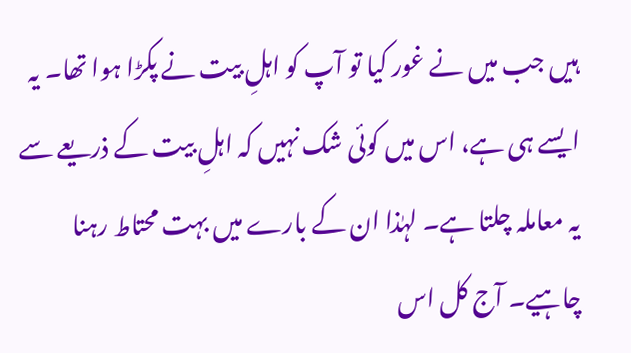ہیں جب میں نے غور کیا تو آپ کو اہلِ بیت نے پکڑا ہوا تھا۔ یہ ایسے ہی ہے، اس میں کوئی شک نہیں کہ اہلِ بیت کے ذریعے سے یہ معاملہ چلتا ہے۔ لہٰذا ان کے بارے میں بہت محتاط رہنا چاہیے۔ آج کل اس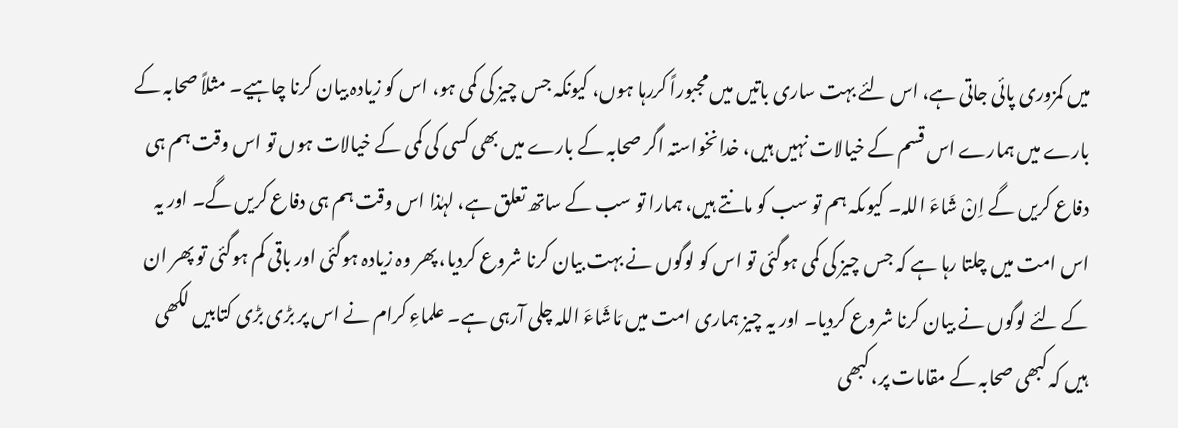میں کمزوری پائی جاتی ہے، اس لئے بہت ساری باتیں میں مجبوراً کررہا ہوں، کیونکہ جس چیز کی کمی ہو، اس کو زیادہ بیان کرنا چاہیے۔ مثلاً صحابہ کے بارے میں ہمارے اس قسم کے خیالات نہیں ہیں، خدانخواستہ اگر صحابہ کے بارے میں بھی کسی کی کمی کے خیالات ہوں تو اس وقت ہم ہی دفاع کریں گے اِنْ شَاءَ اللہ۔ کیوںکہ ہم تو سب کو مانتے ہیں، ہمارا تو سب کے ساتھ تعلق ہے، لہٰذا اس وقت ہم ہی دفاع کریں گے۔ اور یہ اس امت میں چلتا رہا ہے کہ جس چیز کی کمی ہوگئی تو اس کو لوگوں نے بہت بیان کرنا شروع کردیا، پھر وہ زیادہ ہوگئی اور باقی کم ہوگئی تو پھر ان کے لئے لوگوں نے بیان کرنا شروع کردیا۔ اور یہ چیز ہماری امت میں مَاشَاءَ اللہ چلی آرہی ہے۔ علماءِ کرام نے اس پر بڑی بڑی کتابیں لکھی ہیں کہ کبھی صحابہ کے مقامات پر، کبھی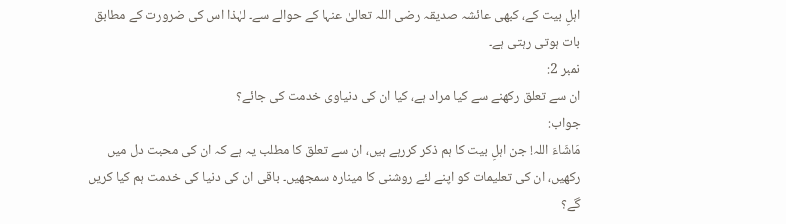اہلِ بیت کے، کبھی عائشہ صدیقہ رضی اللہ تعالیٰ عنہا کے حوالے سے۔ لہٰذا اس کی ضرورت کے مطابق بات ہوتی رہتی ہے۔
نمبر 2:
ان سے تعلق رکھنے سے کیا مراد ہے، کیا ان کی دنیاوی خدمت کی جائے؟
جواب:
مَاشَاءَ اللہ! جن اہلِ بیت کا ہم ذکر کررہے ہیں، ان سے تعلق کا مطلب یہ ہے کہ ان کی محبت دل میں رکھیں، ان کی تعلیمات کو اپنے لئے روشنی کا مینارہ سمجھیں۔ باقی ان کی دنیا کی خدمت ہم کیا کریں گے؟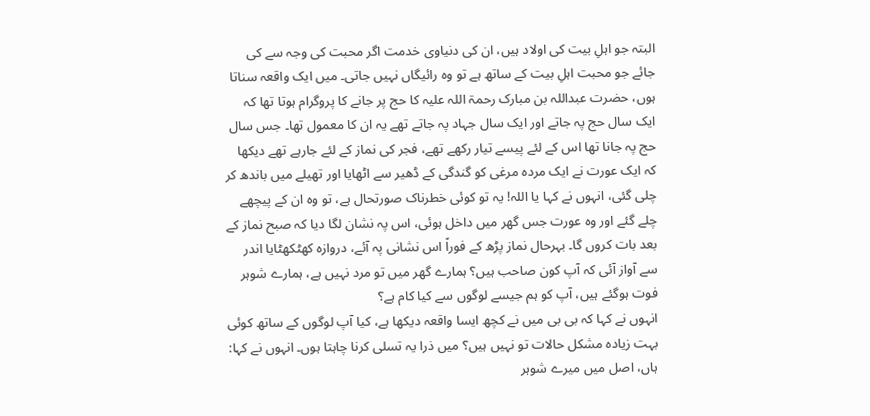البتہ جو اہلِ بیت کی اولاد ہیں، ان کی دنیاوی خدمت اگر محبت کی وجہ سے کی جائے جو محبت اہلِ بیت کے ساتھ ہے تو وہ رائیگاں نہیں جاتی۔ میں ایک واقعہ سناتا ہوں، حضرت عبداللہ بن مبارک رحمۃ اللہ علیہ کا حج پر جانے کا پروگرام ہوتا تھا کہ ایک سال حج پہ جاتے اور ایک سال جہاد پہ جاتے تھے یہ ان کا معمول تھا۔ جس سال حج پہ جانا تھا اس کے لئے پیسے تیار رکھے تھے، فجر کی نماز کے لئے جارہے تھے دیکھا کہ ایک عورت نے ایک مردہ مرغی کو گندگی کے ڈھیر سے اٹھایا اور تھیلے میں باندھ کر چلی گئی، انہوں نے کہا یا اللہ! یہ تو کوئی خطرناک صورتحال ہے، تو وہ ان کے پیچھے چلے گئے اور وہ عورت جس گھر میں داخل ہوئی، اس پہ نشان لگا دیا کہ صبح نماز کے بعد بات کروں گا۔ بہرحال نماز پڑھ کے فوراً اس نشانی پہ آئے، دروازہ کھٹکھٹایا اندر سے آواز آئی کہ آپ کون صاحب ہیں؟ ہمارے گھر میں تو مرد نہیں ہے، ہمارے شوہر فوت ہوگئے ہیں، آپ کو ہم جیسے لوگوں سے کیا کام ہے؟
انہوں نے کہا کہ بی بی میں نے کچھ ایسا واقعہ دیکھا ہے، کیا آپ لوگوں کے ساتھ کوئی بہت زیادہ مشکل حالات تو نہیں ہیں؟ میں ذرا یہ تسلی کرنا چاہتا ہوں۔ انہوں نے کہا: ہاں، اصل میں میرے شوہر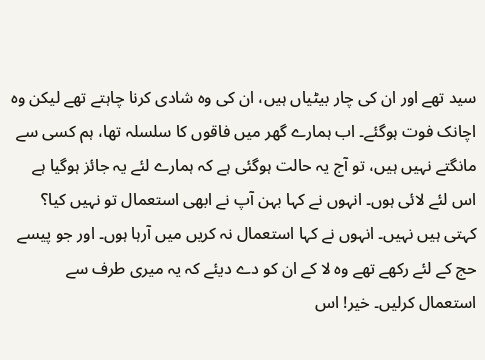سید تھے اور ان کی چار بیٹیاں ہیں، ان کی وہ شادی کرنا چاہتے تھے لیکن وہ اچانک فوت ہوگئے۔ اب ہمارے گھر میں فاقوں کا سلسلہ تھا، ہم کسی سے مانگتے نہیں ہیں، تو آج یہ حالت ہوگئی ہے کہ ہمارے لئے یہ جائز ہوگیا ہے اس لئے لائی ہوں۔ انہوں نے کہا بہن آپ نے ابھی استعمال تو نہیں کیا؟ کہتی ہیں نہیں۔ انہوں نے کہا استعمال نہ کریں میں آرہا ہوں۔ اور جو پیسے حج کے لئے رکھے تھے وہ لا کے ان کو دے دیئے کہ یہ میری طرف سے استعمال کرلیں۔ خیر! اس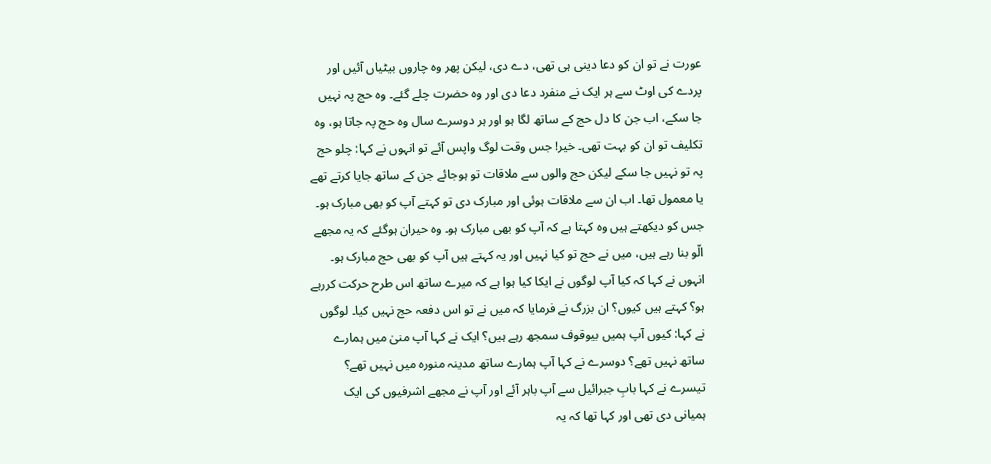عورت نے تو ان کو دعا دینی ہی تھی، دے دی، لیکن پھر وہ چاروں بیٹیاں آئیں اور پردے کی اوٹ سے ہر ایک نے منفرد دعا دی اور وہ حضرت چلے گئے۔ وہ حج پہ نہیں جا سکے، اب جن کا دل حج کے ساتھ لگا ہو اور ہر دوسرے سال وہ حج پہ جاتا ہو، وہ تکلیف تو ان کو بہت تھی۔ خیر! جس وقت لوگ واپس آئے تو انہوں نے کہا: چلو حج پہ تو نہیں جا سکے لیکن حج والوں سے ملاقات تو ہوجائے جن کے ساتھ جایا کرتے تھے یا معمول تھا۔ اب ان سے ملاقات ہوئی اور مبارک دی تو کہتے آپ کو بھی مبارک ہو۔ جس کو دیکھتے ہیں وہ کہتا ہے کہ آپ کو بھی مبارک ہو۔ وہ حیران ہوگئے کہ یہ مجھے الّو بنا رہے ہیں، میں نے حج تو کیا نہیں اور یہ کہتے ہیں آپ کو بھی حج مبارک ہو۔ انہوں نے کہا کہ کیا آپ لوگوں نے ایکا کیا ہوا ہے کہ میرے ساتھ اس طرح حرکت کررہے ہو؟ کہتے ہیں کیوں؟ ان بزرگ نے فرمایا کہ میں نے تو اس دفعہ حج نہیں کیا۔ لوگوں نے کہا: کیوں آپ ہمیں بیوقوف سمجھ رہے ہیں؟ ایک نے کہا آپ منیٰ میں ہمارے ساتھ نہیں تھے؟ دوسرے نے کہا آپ ہمارے ساتھ مدینہ منورہ میں نہیں تھے؟ تیسرے نے کہا بابِ جبرائیل سے آپ باہر آئے اور آپ نے مجھے اشرفیوں کی ایک ہمیانی دی تھی اور کہا تھا کہ یہ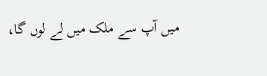میں آپ سے ملک میں لے لوں گا،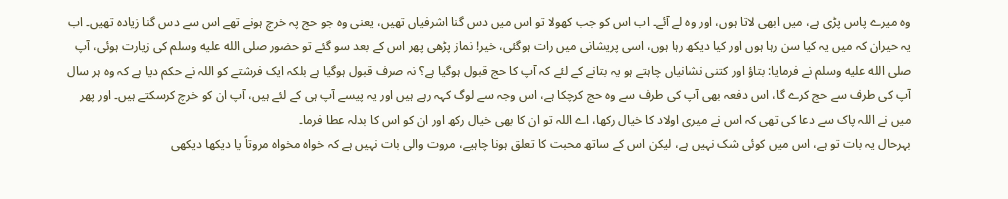وہ میرے پاس پڑی ہے، میں ابھی لاتا ہوں، اور وہ لے آئے۔ اب اس کو جب کھولا تو اس میں دس گنا اشرفیاں تھیں، یعنی وہ جو حج پہ خرچ ہونے تھے اس سے دس گنا زیادہ تھیں۔ اب یہ حیران کہ میں یہ کیا سن رہا ہوں اور کیا دیکھ رہا ہوں، اسی پریشانی میں رات ہوگئی، خیر! نماز پڑھی پھر اس کے بعد سو گئے تو حضور صلى الله عليه وسلم کی زیارت ہوئی، آپ صلى الله عليه وسلم نے فرمایا: بتاؤ اور کتنی نشانیاں چاہتے ہو یہ بتانے کے لئے کہ آپ کا حج قبول ہوگیا ہے؟ نہ صرف قبول ہوگیا ہے بلکہ ایک فرشتے کو اللہ نے حکم دیا ہے کہ وہ ہر سال آپ کی طرف سے حج کرے گا، اس دفعہ بھی آپ کی طرف سے وہ حج کرچکا ہے، اس وجہ سے لوگ کہہ رہے ہیں اور یہ پیسے آپ ہی کے لئے ہیں، آپ ان کو خرچ کرسکتے ہیں۔ اور پھر میں نے اللہ پاک سے دعا کی تھی کہ اس نے میری اولاد کا خیال رکھا، اے اللہ تو ان کا بھی خیال رکھ اور ان کو اس کا بدلہ عطا فرما۔
بہرحال یہ بات تو ہے، اس میں کوئی شک نہیں ہے، لیکن اس کے ساتھ محبت کا تعلق ہونا چاہیے، مروت والی بات نہیں ہے کہ خواہ مخواہ مروتاً یا دیکھا دیکھی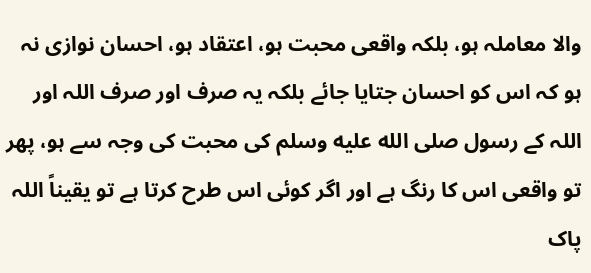والا معاملہ ہو، بلکہ واقعی محبت ہو، اعتقاد ہو، احسان نوازی نہ ہو کہ اس کو احسان جتایا جائے بلکہ یہ صرف اور صرف اللہ اور اللہ کے رسول صلى الله عليه وسلم کی محبت کی وجہ سے ہو، پھر تو واقعی اس کا رنگ ہے اور اگر کوئی اس طرح کرتا ہے تو یقیناً اللہ پاک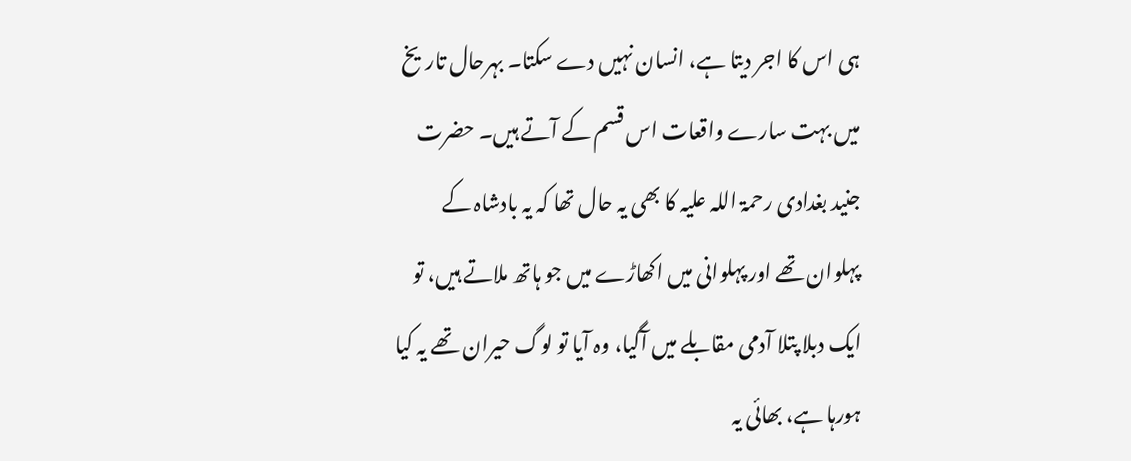ہی اس کا اجر دیتا ہے، انسان نہیں دے سکتا۔ بہرحال تاریخ میں بہت سارے واقعات اس قسم کے آتے ہیں۔ حضرت جنید بغدادی رحمۃ اللہ علیہ کا بھی یہ حال تھا کہ یہ بادشاہ کے پہلوان تھے اور پہلوانی میں اکھاڑے میں جو ہاتھ ملاتے ہیں، تو ایک دبلا پتلا آدمی مقابلے میں آگیا، وہ آیا تو لوگ حیران تھے یہ کیا ہورہا ہے، بھائی یہ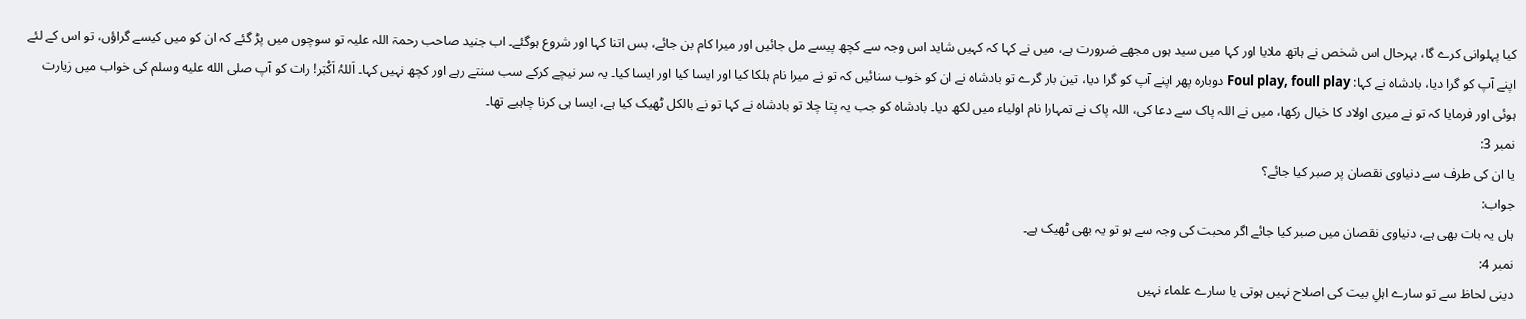کیا پہلوانی کرے گا، بہرحال اس شخص نے ہاتھ ملایا اور کہا میں سید ہوں مجھے ضرورت ہے، میں نے کہا کہ کہیں شاید اس وجہ سے کچھ پیسے مل جائیں اور میرا کام بن جائے، بس اتنا کہا اور شروع ہوگئے۔ اب جنید صاحب رحمۃ اللہ علیہ تو سوچوں میں پڑ گئے کہ ان کو میں کیسے گراؤں، تو اس کے لئے اپنے آپ کو گرا دیا، بادشاہ نے کہا: Foul play, foull play دوبارہ پھر اپنے آپ کو گرا دیا، تین بار گرے تو بادشاہ نے ان کو خوب سنائیں کہ تو نے میرا نام ہلکا کیا اور ایسا کیا اور ایسا کیا۔ یہ سر نیچے کرکے سب سنتے رہے اور کچھ نہیں کہا۔ اَللہُ اَکْبَر! رات کو آپ صلى الله عليه وسلم کی خواب میں زیارت ہوئی اور فرمایا کہ تو نے میری اولاد کا خیال رکھا، میں نے اللہ پاک سے دعا کی، اللہ پاک نے تمہارا نام اولیاء میں لکھ دیا۔ بادشاہ کو جب یہ پتا چلا تو بادشاہ نے کہا تو نے بالکل ٹھیک کیا ہے، ایسا ہی کرنا چاہیے تھا۔
نمبر 3:
یا ان کی طرف سے دنیاوی نقصان پر صبر کیا جائے؟
جواب:
ہاں یہ بات بھی ہے، دنیاوی نقصان میں صبر کیا جائے اگر محبت کی وجہ سے ہو تو یہ بھی ٹھیک ہے۔
نمبر 4:
دینی لحاظ سے تو سارے اہلِ بیت کی اصلاح نہیں ہوتی یا سارے علماء نہیں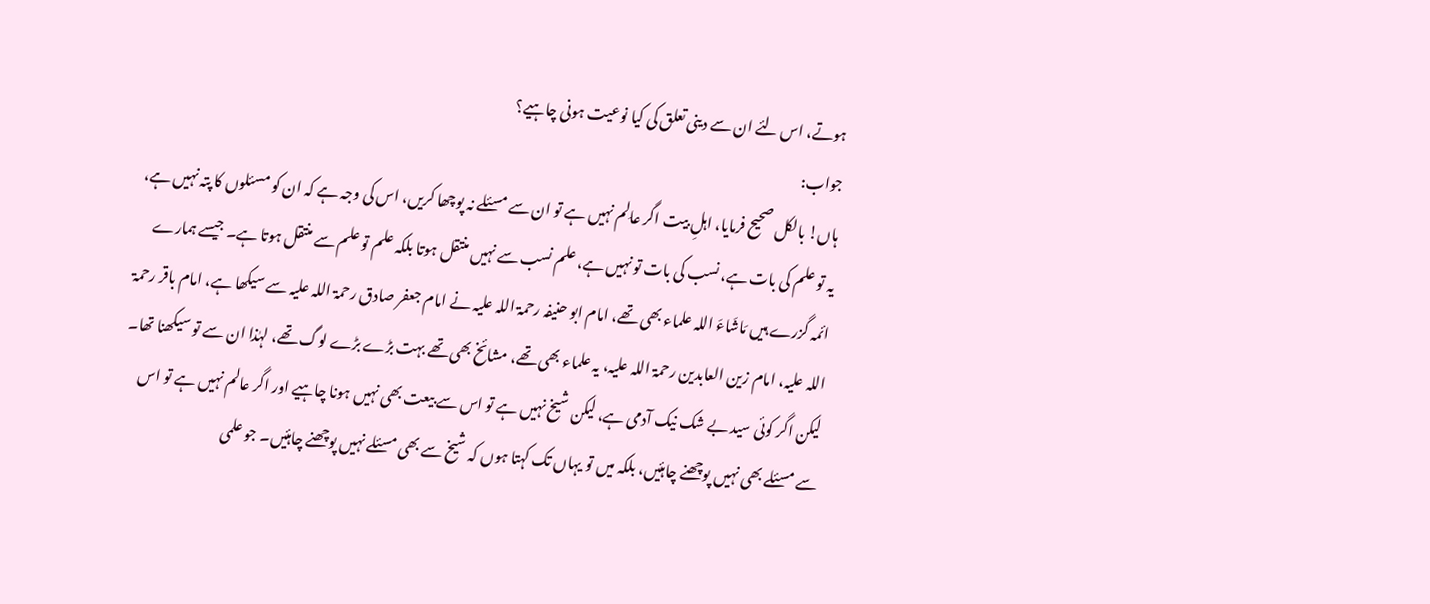ہوتے، اس لئے ان سے دینی تعلق کی کیا نوعیت ہونی چاہیے؟
جواب:
ہاں! بالکل صحیح فرمایا، اہلِ بیت اگر عالِم نہیں ہے تو ان سے مسئلے نہ پوچھا کریں، اس کی وجہ ہے کہ ان کو مسئلوں کا پتہ نہیں ہے، یہ تو علم کی بات ہے، نسب کی بات تو نہیں ہے، علم نسب سے نہیں منتقل ہوتا بلکہ علم تو علم سے منتقل ہوتا ہے۔ جیسے ہمارے ائمہ گزرے ہیں مَاشَاءَ اللہ علماء بھی تھے، امام ابو حنیفہ رحمۃ اللہ علیہ نے امام جعفر صادق رحمۃ اللہ علیہ سے سیکھا ہے، امام باقر رحمۃ اللہ علیہ، امام زین العابدین رحمۃ اللہ علیہ، یہ علماء بھی تھے، مشائخ بھی تھے بہت بڑے بڑے لوگ تھے، لہٰذا ان سے تو سیکھنا تھا۔ لیکن اگر کوئی سید بے شک نیک آدمی ہے، لیکن شیخ نہیں ہے تو اس سے بیعت بھی نہیں ہونا چاہیے اور اگر عالم نہیں ہے تو اس سے مسئلے بھی نہیں پوچھنے چاہئیں، بلکہ میں تو یہاں تک کہتا ہوں کہ شیخ سے بھی مسئلے نہیں پوچھنے چاہئیں۔ جو علمی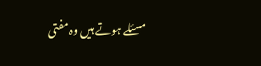مسئلے ہوتے ہیں وہ مفتی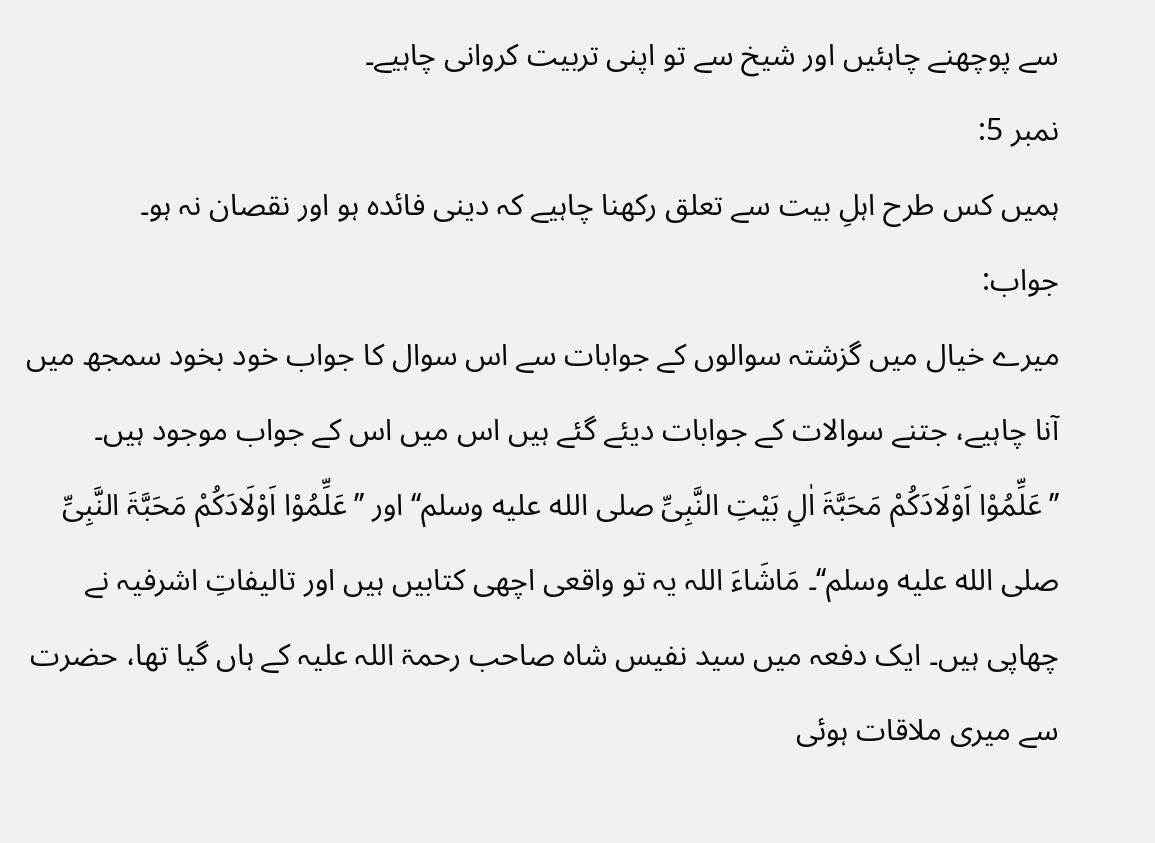سے پوچھنے چاہئیں اور شیخ سے تو اپنی تربیت کروانی چاہیے۔
نمبر 5:
ہمیں کس طرح اہلِ بیت سے تعلق رکھنا چاہیے کہ دینی فائدہ ہو اور نقصان نہ ہو۔
جواب:
میرے خیال میں گزشتہ سوالوں کے جوابات سے اس سوال کا جواب خود بخود سمجھ میں آنا چاہیے، جتنے سوالات کے جوابات دیئے گئے ہیں اس میں اس کے جواب موجود ہیں۔
’’عَلِّمُوْا اَوْلَادَکُمْ مَحَبَّۃَ اٰلِ بَیْتِ النَّبِیِّ صلى الله عليه وسلم‘‘ اور ’’عَلِّمُوْا اَوْلَادَکُمْ مَحَبَّۃَ النَّبِیِّ صلى الله عليه وسلم‘‘۔ مَاشَاءَ اللہ یہ تو واقعی اچھی کتابیں ہیں اور تالیفاتِ اشرفیہ نے چھاپی ہیں۔ ایک دفعہ میں سید نفیس شاہ صاحب رحمۃ اللہ علیہ کے ہاں گیا تھا، حضرت سے میری ملاقات ہوئی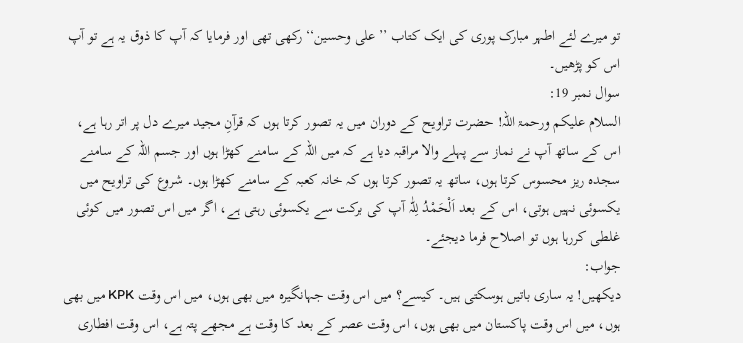تو میرے لئے اطہر مبارک پوری کی ایک کتاب ’’علی وحسین‘‘ رکھی تھی اور فرمایا کہ آپ کا ذوق یہ ہے تو آپ اس کو پڑھیں۔
سوال نمبر 19:
السلام علیکم ورحمۃ اللہ! حضرت تراویح کے دوران میں یہ تصور کرتا ہوں کہ قرآنِ مجید میرے دل پر اتر رہا ہے، اس کے ساتھ آپ نے نماز سے پہلے والا مراقبہ دیا ہے کہ میں اللہ کے سامنے کھڑا ہوں اور جسم اللہ کے سامنے سجدہ ریز محسوس کرتا ہوں، ساتھ یہ تصور کرتا ہوں کہ خانہ کعبہ کے سامنے کھڑا ہوں۔ شروع کی تراویح میں یکسوئی نہیں ہوتی، اس کے بعد اَلْحَمْدُ لِلّٰہ آپ کی برکت سے یکسوئی رہتی ہے، اگر میں اس تصور میں کوئی غلطی کررہا ہوں تو اصلاح فرما دیجئے۔
جواب:
دیکھیں! یہ ساری باتیں ہوسکتی ہیں۔ کیسے؟ میں اس وقت جہانگیرہ میں بھی ہوں، میں اس وقت KPK میں بھی ہوں، میں اس وقت پاکستان میں بھی ہوں، اس وقت عصر کے بعد کا وقت ہے مجھے پتہ ہے، اس وقت افطاری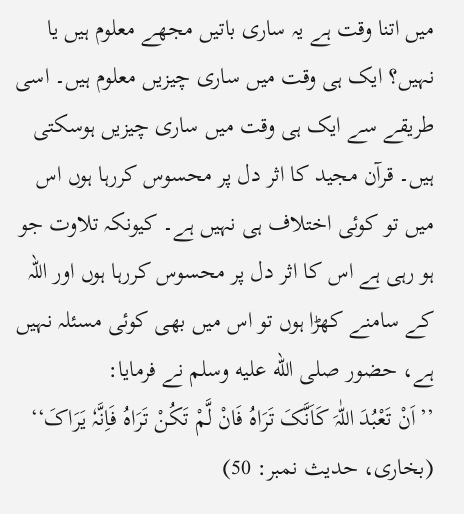میں اتنا وقت ہے یہ ساری باتیں مجھے معلوم ہیں یا نہیں؟ ایک ہی وقت میں ساری چیزیں معلوم ہیں۔ اسی طریقے سے ایک ہی وقت میں ساری چیزیں ہوسکتی ہیں۔ قرآن مجید کا اثر دل پر محسوس کررہا ہوں اس میں تو کوئی اختلاف ہی نہیں ہے۔ کیونکہ تلاوت جو ہو رہی ہے اس کا اثر دل پر محسوس کررہا ہوں اور اللہ کے سامنے کھڑا ہوں تو اس میں بھی کوئی مسئلہ نہیں ہے، حضور صلى الله عليه وسلم نے فرمایا:
’’اَنْ تَعْبُدَ اللّٰہَ کَاَنَّکَ تَرَاہُ فَانْ لَّمْ تَکُنْ تَرَاہُ فَاِنَّہٗ یَرَاکَ‘‘ (بخاری، حدیث نمبر: 50)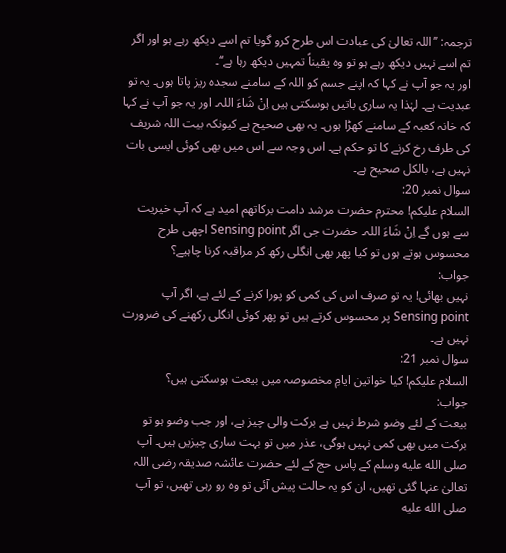ترجمہ: ’’اللہ تعالیٰ کی عبادت اس طرح کرو گویا تم اسے دیکھ رہے ہو اور اگر تم اسے نہیں دیکھ رہے ہو تو وہ یقیناً تمہیں دیکھ رہا ہے‘‘۔
اور یہ جو آپ نے کہا کہ اپنے جسم کو اللہ کے سامنے سجدہ ریز پاتا ہوں۔ یہ تو عبدیت ہے۔ لہٰذا یہ ساری باتیں ہوسکتی ہیں اِنْ شَاءَ اللہ۔ اور یہ جو آپ نے کہا کہ خانہ کعبہ کے سامنے کھڑا ہوں۔ یہ بھی صحیح ہے کیونکہ بیت اللہ شریف کی طرف رخ کرنے کا تو حکم ہے۔ اس وجہ سے اس میں بھی کوئی ایسی بات نہیں ہے، بالکل صحیح ہے۔
سوال نمبر 20:
السلام علیکم! محترم حضرت مرشد دامت برکاتھم امید ہے کہ آپ خیریت سے ہوں گے اِنْ شَاءَ اللہ۔ حضرت جی اگر Sensing point اچھی طرح محسوس ہوتے ہوں تو کیا پھر بھی انگلی رکھ کر مراقبہ کرنا چاہیے؟
جواب:
نہیں بھائی! یہ تو صرف اس کی کمی کو پورا کرنے کے لئے ہے، اگر آپ Sensing point پر محسوس کرتے ہیں تو پھر کوئی انگلی رکھنے کی ضرورت نہیں ہے۔
سوال نمبر 21:
السلام علیکم! کیا خواتین ایامِ مخصوصہ میں بیعت ہوسکتی ہیں؟
جواب:
بیعت کے لئے وضو شرط نہیں ہے برکت والی چیز ہے، اور جب وضو ہو تو برکت میں بھی کمی نہیں ہوگی، عذر میں تو بہت ساری چیزیں ہیں۔ آپ صلى الله عليه وسلم کے پاس حج کے لئے حضرت عائشہ صدیقہ رضی اللہ تعالیٰ عنہا گئی تھیں، ان کو یہ حالت پیش آئی تو وہ رو رہی تھیں، تو آپ صلى الله عليه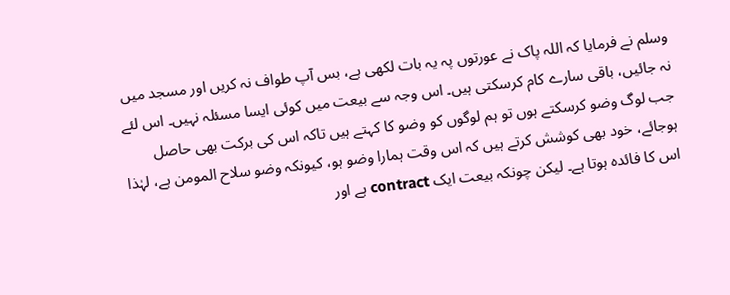وسلم نے فرمایا کہ اللہ پاک نے عورتوں پہ یہ بات لکھی ہے، بس آپ طواف نہ کریں اور مسجد میں نہ جائیں، باقی سارے کام کرسکتی ہیں۔ اس وجہ سے بیعت میں کوئی ایسا مسئلہ نہیں۔ اس لئے جب لوگ وضو کرسکتے ہوں تو ہم لوگوں کو وضو کا کہتے ہیں تاکہ اس کی برکت بھی حاصل ہوجائے، خود بھی کوشش کرتے ہیں کہ اس وقت ہمارا وضو ہو، کیونکہ وضو سلاح المومن ہے، لہٰذا اس کا فائدہ ہوتا ہے۔ لیکن چونکہ بیعت ایک contract ہے اور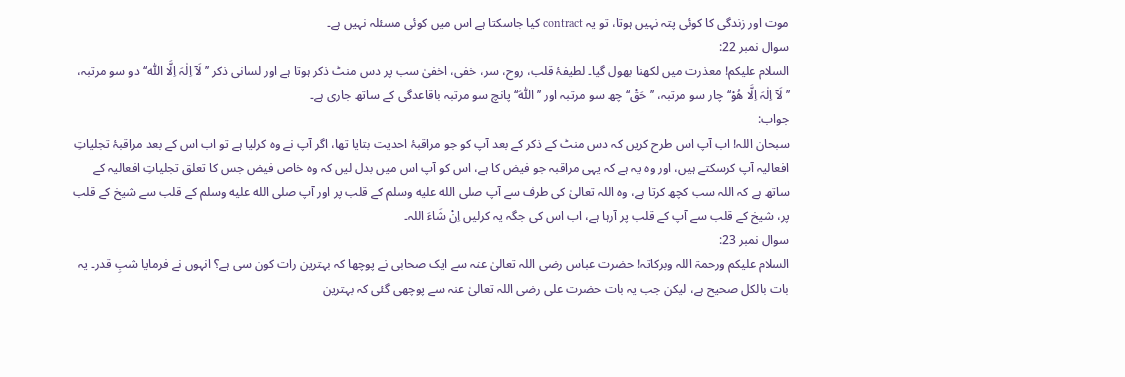موت اور زندگی کا کوئی پتہ نہیں ہوتا، تو یہ contract کیا جاسکتا ہے اس میں کوئی مسئلہ نہیں ہے۔
سوال نمبر 22:
السلام علیکم! معذرت میں لکھنا بھول گیا۔ لطیفۂ قلب، روح، سر، خفی، اخفیٰ سب پر دس منٹ ذکر ہوتا ہے اور لسانی ذکر ’’لَآ اِلٰہَ اِلَّا اللّٰہ‘‘ دو سو مرتبہ، ’’لَآ اِلٰہَ اِلَّا ھُوْ‘‘ چار سو مرتبہ، ’’حَقْ‘‘ چھ سو مرتبہ اور ’’اَللّٰہ‘‘ پانچ سو مرتبہ باقاعدگی کے ساتھ جاری ہے۔
جواب:
سبحان اللہ! اب آپ اس طرح کریں کہ دس منٹ کے ذکر کے بعد آپ کو جو مراقبۂ احدیت بتایا تھا، اگر آپ نے وہ کرلیا ہے تو اب اس کے بعد مراقبۂ تجلیاتِ افعالیہ آپ کرسکتے ہیں، اور وہ یہ ہے کہ یہی مراقبہ جو فیض کا ہے، اس کو آپ اس میں بدل لیں کہ وہ خاص فیض جس کا تعلق تجلیاتِ افعالیہ کے ساتھ ہے کہ اللہ سب کچھ کرتا ہے، وہ اللہ تعالیٰ کی طرف سے آپ صلى الله عليه وسلم کے قلب پر اور آپ صلى الله عليه وسلم کے قلب سے شیخ کے قلب پر، شیخ کے قلب سے آپ کے قلب پر آرہا ہے، اب اس کی جگہ یہ کرلیں اِنْ شَاءَ اللہ۔
سوال نمبر 23:
السلام علیکم ورحمۃ اللہ وبرکاتہ! حضرت عباس رضی اللہ تعالیٰ عنہ سے ایک صحابی نے پوچھا کہ بہترین رات کون سی ہے؟ انہوں نے فرمایا شبِ قدر۔ یہ بات بالکل صحیح ہے، لیکن جب یہ بات حضرت علی رضی اللہ تعالیٰ عنہ سے پوچھی گئی کہ بہترین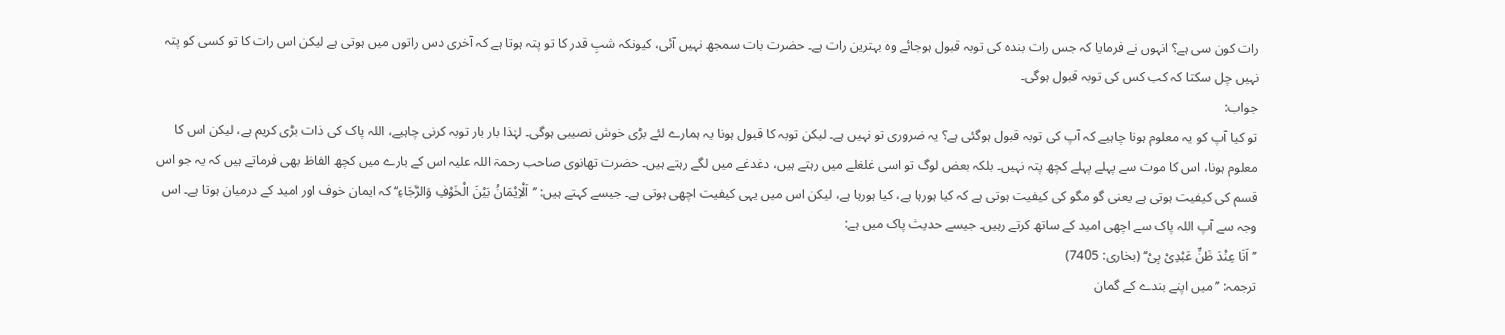رات کون سی ہے؟ انہوں نے فرمایا کہ جس رات بندہ کی توبہ قبول ہوجائے وہ بہترین رات ہے۔ حضرت بات سمجھ نہیں آئی، کیونکہ شبِ قدر کا تو پتہ ہوتا ہے کہ آخری دس راتوں میں ہوتی ہے لیکن اس رات کا تو کسی کو پتہ نہیں چل سکتا کہ کب کس کی توبہ قبول ہوگی۔
جواب:
تو کیا آپ کو یہ معلوم ہونا چاہیے کہ آپ کی توبہ قبول ہوگئی ہے؟ یہ ضروری تو نہیں ہے۔ لیکن توبہ کا قبول ہونا یہ ہمارے لئے بڑی خوش نصیبی ہوگی۔ لہٰذا بار بار توبہ کرنی چاہیے، اللہ پاک کی ذات بڑی کریم ہے، لیکن اس کا معلوم ہونا، اس کا موت سے پہلے پہلے کچھ پتہ نہیں۔ بلکہ بعض لوگ تو اسی غلغلے میں رہتے ہیں، دغدغے میں لگے رہتے ہیں۔ حضرت تھانوی صاحب رحمۃ اللہ علیہ اس کے بارے میں کچھ الفاظ بھی فرماتے ہیں کہ یہ جو اس قسم کی کیفیت ہوتی ہے یعنی گو مگو کی کیفیت ہوتی ہے کہ کیا ہورہا ہے، کیا ہورہا ہے، لیکن اس میں یہی کیفیت اچھی ہوتی ہے۔ جیسے کہتے ہیں: ’’اَلْاِیْمَانُ بَیْنَ الْخَوْفِ وَالرَّجَاءِ‘‘ کہ ایمان خوف اور امید کے درمیان ہوتا ہے۔ اس وجہ سے آپ اللہ پاک سے اچھی امید کے ساتھ کرتے رہیں۔ جیسے حدیث پاک میں ہے:
’’اَنَا عِنْدَ ظَنِّ عَبْدِیْ بِیْ‘‘ (بخاری: 7405)
ترجمہ: ’’میں اپنے بندے کے گمان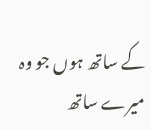کے ساتھ ہوں جو وہ میرے ساتھ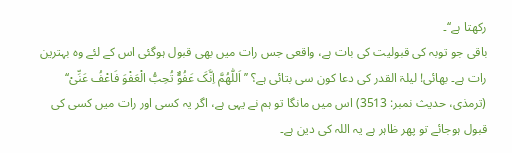رکھتا ہے‘‘۔
باقی جو توبہ کی قبولیت کی بات ہے، واقعی جس رات میں بھی قبول ہوگئی اس کے لئے وہ بہترین رات ہے۔ بھائی! لیلۃ القدر کی دعا کون سی بتائی ہے؟ ’’اَللّٰھُمَّ اِنَّکَ عَفُوٌّ تُحِبُّ الْعَفْوَ فَاعْفُ عَنِّیْ‘‘ (ترمذی، حدیث نمبر: 3513) اس میں مانگا تو ہم نے یہی ہے، اگر یہ کسی اور رات میں کسی کی قبول ہوجائے تو پھر ظاہر ہے یہ اللہ کی دین ہے۔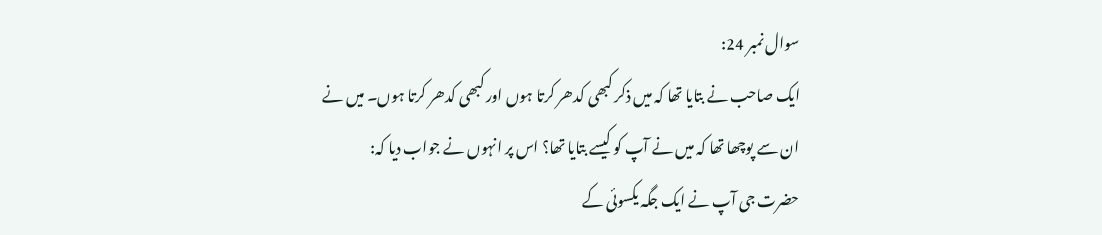سوال نمبر 24:
ایک صاحب نے بتایا تھا کہ میں ذکر کبھی کدھر کرتا ہوں اور کبھی کدھر کرتا ہوں۔ میں نے ان سے پوچھا تھا کہ میں نے آپ کو کیسے بتایا تھا؟ اس پر انہوں نے جواب دیا کہ:
حضرت جی آپ نے ایک جگہ یکسوئی کے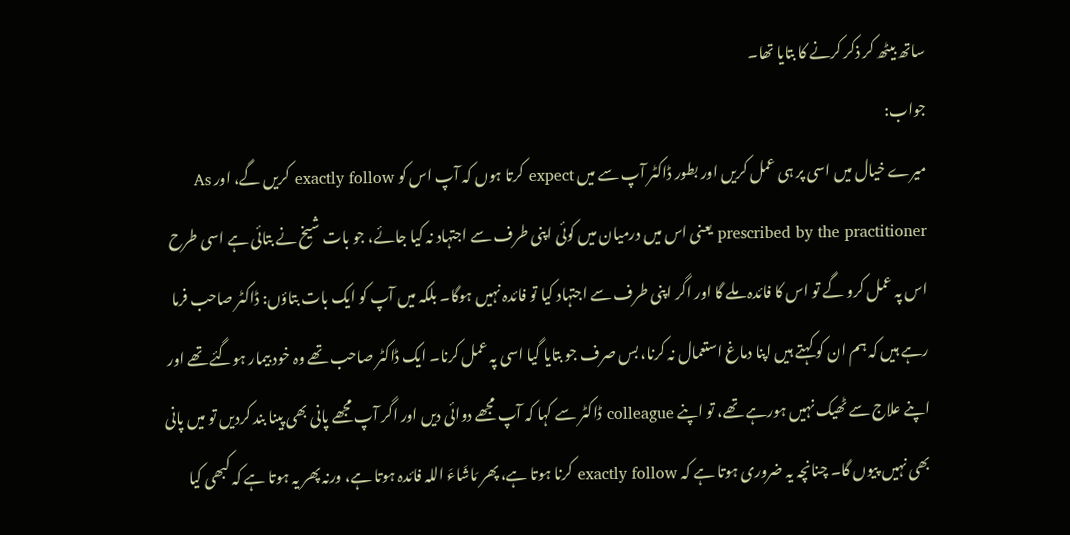ساتھ بیٹھ کر ذکر کرنے کا بتایا تھا۔
جواب:
میرے خیال میں اسی پر ہی عمل کریں اور بطور ڈاکٹر آپ سے میں expect کرتا ہوں کہ آپ اس کو exactly follow کریں گے، اور As prescribed by the practitioner یعنی اس میں درمیان میں کوئی اپنی طرف سے اجتہاد نہ کیا جائے، جو بات شیخ نے بتائی ہے اسی طرح اس پہ عمل کرو گے تو اس کا فائدہ ملے گا اور اگر اپنی طرف سے اجتہاد کیا تو فائدہ نہیں ہوگا۔ بلکہ میں آپ کو ایک بات بتاؤں: ڈاکٹر صاحب فرما رہے ہیں کہ ہم ان کو کہتے ہیں اپنا دماغ استعمال نہ کرنا، بس صرف جو بتایا گیا اسی پہ عمل کرنا۔ ایک ڈاکٹر صاحب تھے وہ خود بیمار ہوگئے تھے اور اپنے علاج سے ٹھیک نہیں ہورہے تھے، تو اپنے colleague ڈاکٹر سے کہا کہ آپ مجھے دوائی دیں اور اگر آپ مجھے پانی بھی پینا بند کردیں تو میں پانی بھی نہیں پیوں گا۔ چنانچہ یہ ضروری ہوتا ہے کہ exactly follow کرنا ہوتا ہے، پھر مَاشَاءَ اللہ فائدہ ہوتا ہے، ورنہ پھر یہ ہوتا ہے کہ کبھی کیا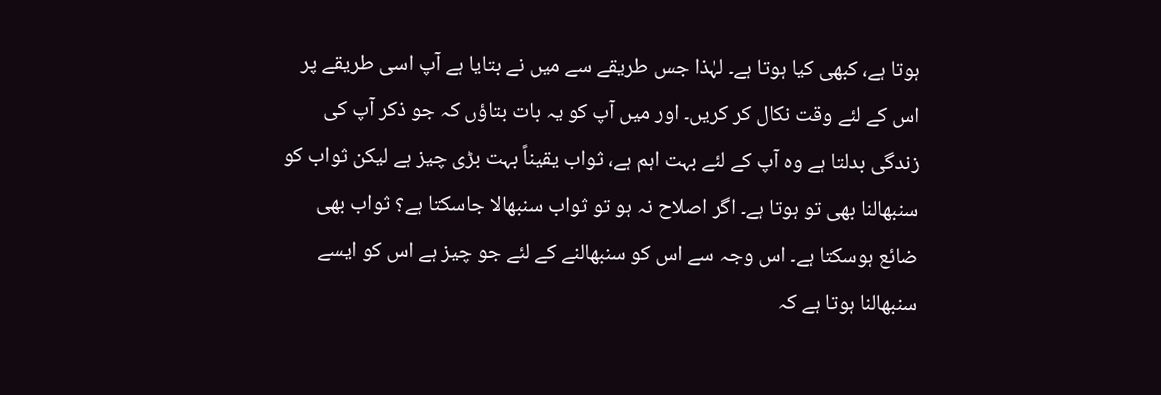ہوتا ہے، کبھی کیا ہوتا ہے۔ لہٰذا جس طریقے سے میں نے بتایا ہے آپ اسی طریقے پر اس کے لئے وقت نکال کر کریں۔ اور میں آپ کو یہ بات بتاؤں کہ جو ذکر آپ کی زندگی بدلتا ہے وہ آپ کے لئے بہت اہم ہے، ثواب یقیناً بہت بڑی چیز ہے لیکن ثواب کو سنبھالنا بھی تو ہوتا ہے۔ اگر اصلاح نہ ہو تو ثواب سنبھالا جاسکتا ہے؟ ثواب بھی ضائع ہوسکتا ہے۔ اس وجہ سے اس کو سنبھالنے کے لئے جو چیز ہے اس کو ایسے سنبھالنا ہوتا ہے کہ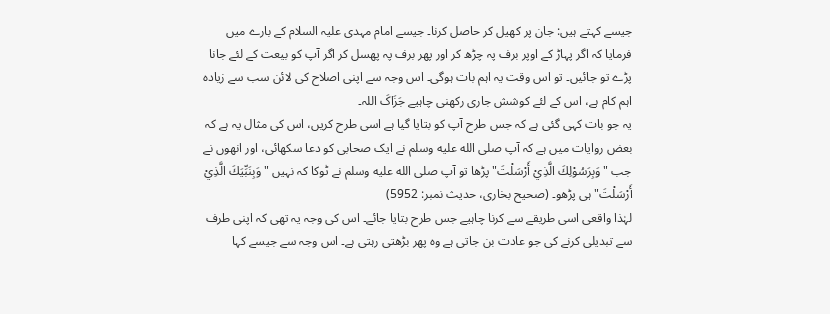جیسے کہتے ہیں: جان پر کھیل کر حاصل کرنا۔ جیسے امام مہدی علیہ السلام کے بارے میں فرمایا کہ اگر پہاڑ کے اوپر برف پہ چڑھ کر اور پھر برف پہ پھسل کر اگر آپ کو بیعت کے لئے جانا پڑے تو جائیں۔ تو اس وقت یہ اہم بات ہوگی۔ اس وجہ سے اپنی اصلاح کی لائن سب سے زیادہ اہم کام ہے، اس کے لئے کوشش جاری رکھنی چاہیے جَزَاکَ اللہ۔
یہ جو بات کہی گئی ہے کہ جس طرح آپ کو بتایا گیا ہے اسی طرح کریں، اس کی مثال یہ ہے کہ بعض روایات میں ہے کہ آپ صلى الله عليه وسلم نے ایک صحابی کو دعا سکھائی، اور انھوں نے جب "وَبِرَسُوْلِكَ الَّذِيْ أَرْسَلْتَ" پڑھا تو آپ صلى الله عليه وسلم نے ٹوکا کہ نہیں "وَبِنَبِّيَكَ الَّذِيْ أَرْسَلْتَ" ہی پڑھو۔ (صحیح بخاری، حدیث نمبر: 5952)
لہٰذا واقعی اسی طریقے سے کرنا چاہیے جس طرح بتایا جائے۔ اس کی وجہ یہ تھی کہ اپنی طرف سے تبدیلی کرنے کی جو عادت بن جاتی ہے وہ پھر بڑھتی رہتی ہے۔ اس وجہ سے جیسے کہا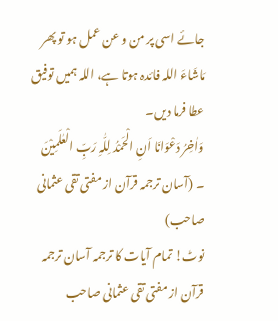جائے اسی پر من و عن عمل ہو تو پھر مَاشَاءَ اللہ فائدہ ہوتا ہے، اللہ ہمیں توفیق عطا فرما دیں۔
وَاٰخِرُ دَعْوَانَا اَنِ الْحَمْدُ لِلّٰہِ رَبِّ الْعٰلَمِیْنَ
۔ (آسان ترجمہ قرآن از مفتی تقی عثمانی صاحب)
نوٹ! تمام آیات کا ترجمہ آسان ترجمہ قرآن از مفتی تقی عثمانی صاحب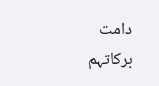دامت برکاتہم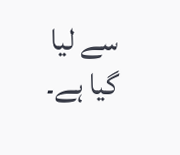سے لیا گیا ہے۔